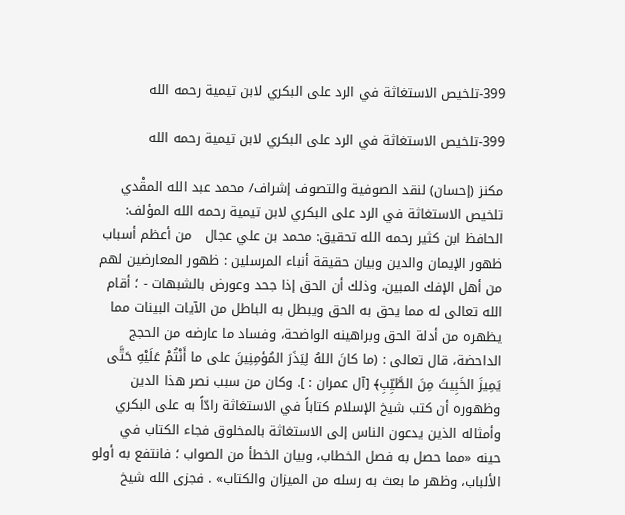399-تلخيص الاستغاثة في الرد على البكري لابن تيمية رحمه الله

399-تلخيص الاستغاثة في الرد على البكري لابن تيمية رحمه الله

مكنز (إحسان) لنقد الصوفية والتصوف إشراف/ محمد عبد الله المقْدي   تلخيص الاستغاثة في الرد على البكري لابن تيمية رحمه الله المؤلف: الحافظ ابن كثير رحمه الله تحقيق: محمد بن علي عجال   من أعظم أسباب ظهور الإيمان والدين وبيان حقيقة أنباء المرسلين : ظهور المعارضين لهم من أهل الإفك المبين، وذلك أن الحق إذا جحد وعورض بالشبهات - ؛ أقام الله تعالى له مما يحق به الحق ويبطل به الباطل من الآيات البينات مما يظهره من أدلة الحق وبراهينه الواضحة، وفساد ما عارضه من الحجج الداحضة، قال تعالى : (ما كانَ اللهُ لِيَذَرَ المُؤمِنِينَ على ما أَنْتُمْ عَلَيْهِ حَتَّى يَمِيزَ الخَبِيثَ مِنَ الطَّيِّبِ﴾ [آل عمران : ]. وكان من سبب نصر هذا الدين وظهوره أن كتب شيخ الإسلام كتاباً في الاستغاثة رادّاً به على البكري وأمثاله الذين يدعون الناس إلى الاستغاثة بالمخلوق فجاء الكتاب في حينه «مما حصل به فصل الخطاب، وبيان الخطأ من الصواب ؛ فانتفع به أولو الألباب، وظهر ما بعث به رسله من الميزان والكتاب» . فجزى الله شيخ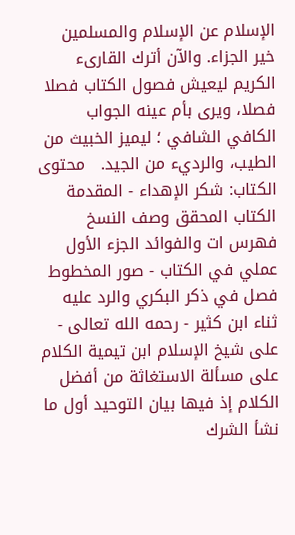الإسلام عن الإسلام والمسلمين خير الجزاء. والآن أترك القارىء الكريم ليعيش فصول الكتاب فصلا فصلا، ويرى بأم عينه الجواب الكافي الشافي ؛ ليميز الخبيث من الطيب، والرديء من الجيد.   محتوى الكتاب: شکر الإهداء - المقدمة الكتاب المحقق وصف النسخ فهرس ات والفوائد الجزء الأول عملي في الكتاب - صور المخطوط فصل في ذكر البكري والرد عليه ثناء ابن كثير - رحمه الله تعالى - على شيخ الإسلام ابن تيمية الكلام على مسألة الاستغاثة من أفضل الكلام إذ فيها بيان التوحيد أول ما نشأ الشرك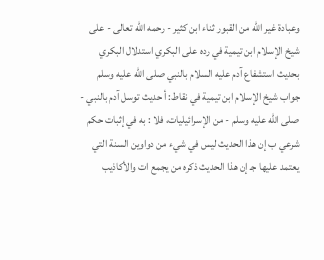وعبادة غير الله من القبور ثناء ابن كثير - رحمه الله تعالى - على شيخ الإسلام ابن تيمية في رده على البكري استدلال البكري بحديث استشفاع آدم عليه السلام بالنبي صلى الله عليه وسلم جواب شيخ الإسلام ابن تيمية في نقاط: أ حديث توسل آدم بالنبي - صلى الله عليه وسلم - من الإسرائيليات، فلا : به في إثبات حكم شرعي ب إن هذا الحديث ليس في شيء من دواوين السنة التي يعتمد عليها جـ إن هذا الحديث ذكره من يجمع ات والأكاذيب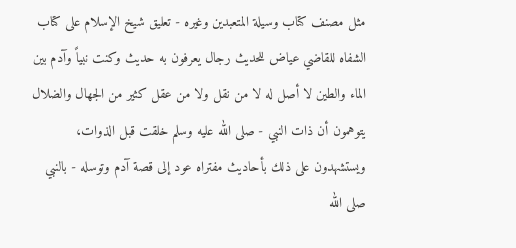مثل مصنف كتاب وسيلة المتعبدين وغيره - تعليق شيخ الإسلام على كتاب الشفاه للقاضي عياض للحديث رجال يعرفون به حديث وكنت نبياً وآدم بين الماء والطين لا أصل له لا من نقل ولا من عقل كثير من الجهال والضلال يتوهمون أن ذات النبي - صلى الله عليه وسلم خلقت قبل الذوات، ويستشهدون على ذلك بأحاديث مفتراه عود إلى قصة آدم وتوسله - بالنبي صلى الله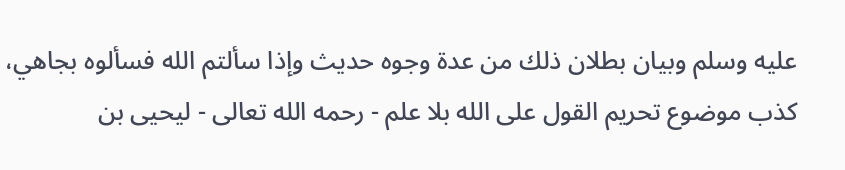عليه وسلم وبيان بطلان ذلك من عدة وجوه حديث وإذا سألتم الله فسألوه بجاهي، كذب موضوع تحريم القول على الله بلا علم - رحمه الله تعالى - ليحيى بن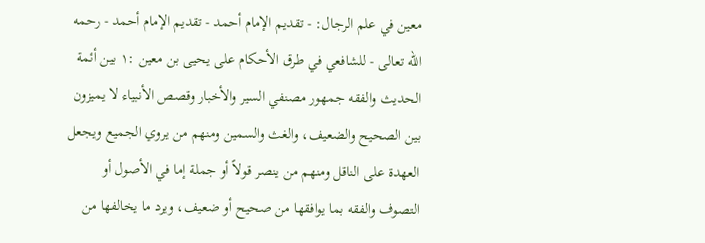معين في علم الرجال: - تقديم الإمام أحمد - تقديم الإمام أحمد - رحمه الله تعالى - للشافعي في طرق الأحكام على يحيى بن معين :١ بين أئمة الحديث والفقه جمهور مصنفي السير والأخبار وقصص الأنبياء لا يميزون بين الصحيح والضعيف، والغث والسمين ومنهم من يروي الجميع ويجعل العهدة على الناقل ومنهم من ينصر قولاً أو جملة إما في الأصول أو التصوف والفقه بما يوافقها من صحيح أو ضعيف، ويرد ما يخالفها من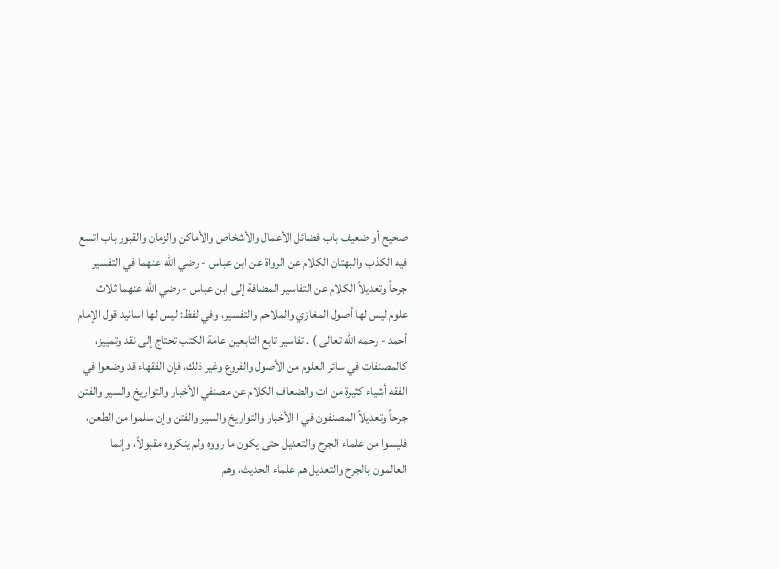صحيح أو ضعيف باب فضائل الأعمال والأشخاص والأماكن والزمان والقبور باب اتسع فيه الكذب والبهتان الكلام عن الرواة عن ابن عباس - رضي الله عنهما في التفسير جرحاً وتعديلاً الكلام عن التفاسير المضافة إلى ابن عباس - رضي الله عنهما ثلاث علوم ليس لها أصول المغازي والملاحم والتفسير، وفي لفظ: ليس لها اسانيد قول الإمام أحمد - رحمه الله تعالى ) . تفاسير تابع التابعين عامة الكتب تحتاج إلى نقد وتمييز، كالمصنفات في سائر العلوم من الأصول والفروع وغير ذلك، فإن الفقهاء قد وضعوا في الفقه أشياء كثيرة من ات والضعاف الكلام عن مصنفي الأخبار والتواريخ والسير والفتن جرحاً وتعديلاً المصنفون في ا الأخبار والتواريخ والسير والفتن وإن سلموا من الطعن، فليسوا من علماء الجرح والتعديل حتى يكون ما رووه ولم ينكروه مقبولاً، وإنما العالمون بالجرح والتعديل هم علماء الحديث، وهم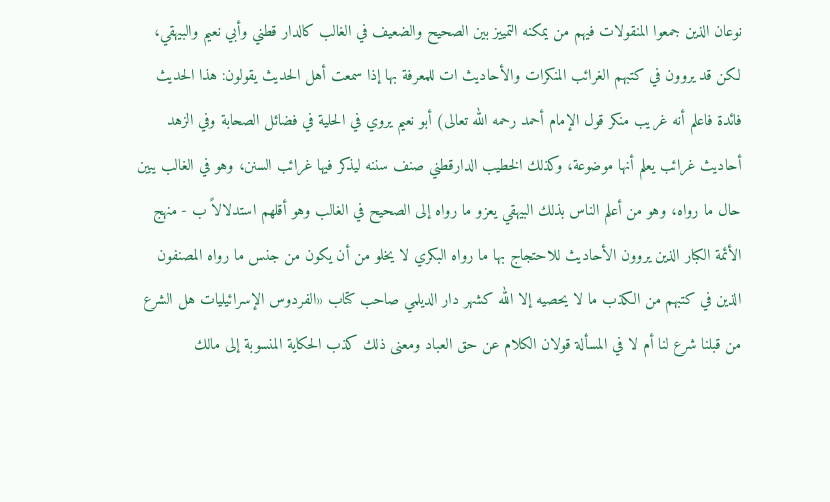نوعان الذين جمعوا المنقولات فيهم من يمكنه التمييز بين الصحيح والضعيف في الغالب كالدار قطني وأبي نعيم والبيهقي، لكن قد يروون في كتبهم الغرائب المنكرات والأحاديث ات للمعرفة بها إذا سمعت أهل الحديث يقولون: هذا الحديث فائدة فاعلم أنه غريب منكر قول الإمام أحمد رحمه الله تعالى) أبو نعيم يروي في الحلية في فضائل الصحابة وفي الزهد أحاديث غرائب يعلم أنها موضوعة، وكذلك الخطيب الدارقطني صنف سننه ليذكر فيها غرائب السنن، وهو في الغالب يبين حال ما رواه، وهو من أعلم الناس بذلك البيهقي يعزو ما رواه إلى الصحيح في الغالب وهو أقلهم استدلالاً ب - منهج الأئمة الكبار الذين يروون الأحاديث للاحتجاج بها ما رواه البكري لا يخلو من أن يكون من جنس ما رواه المصنفون الذين في كتبهم من الكذب ما لا يحصيه إلا الله كشهر دار الديلمي صاحب كتاب «الفردوس الإسرائيليات هل الشرع من قبلنا شرع لنا أم لا في المسألة قولان الكلام عن حق العباد ومعنى ذلك كذب الحكاية المنسوبة إلى مالك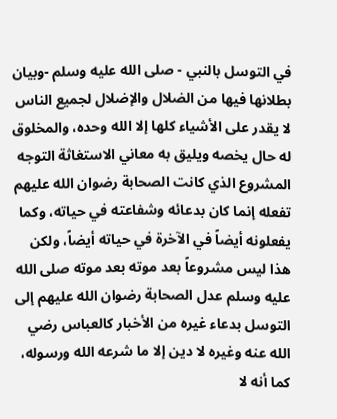في التوسل بالنبي - صلى الله عليه وسلم -وبيان بطلانها فيها من الضلال والإضلال لجميع الناس لا يقدر على الأشياء كلها إلا الله وحده، والمخلوق له حال يخصه ويليق به معاني الاستغاثة التوجه المشروع الذي كانت الصحابة رضوان الله عليهم تفعله إنما كان بدعائه وشفاعته في حياته، وكما يفعلونه أيضاً في الآخرة في حياته أيضاً، ولكن هذا ليس مشروعاً بعد موته بعد موته صلى الله عليه وسلم عدل الصحابة رضوان الله عليهم إلى التوسل بدعاء غيره من الأخبار كالعباس رضي الله عنه وغيره لا دين إلا ما شرعه الله ورسوله، كما أنه لا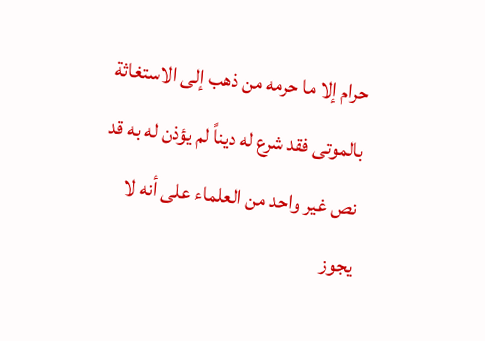حرام إلا ما حرمه من ذهب إلى الاستغاثة بالموتى فقد شرع له ديناً لم يؤذن له به قد نص غير واحد من العلماء على أنه لا يجوز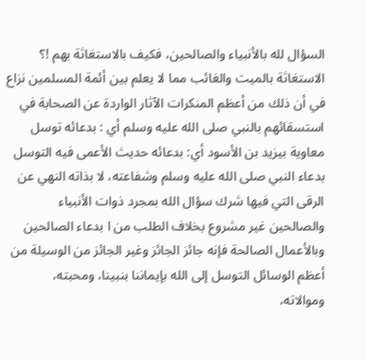السؤال لله بالأنبياء والصالحين، فكيف بالاستغاثة بهم !؟ الاستغاثة بالميت والغائب مما لا يعلم بين أئمة المسلمين نزاع في أن ذلك من أعظم المنكرات الآثار الواردة عن الصحابة في استسقائهم بالنبي صلى الله عليه وسلم أي : بدعائه توسل معاوية بيزيد بن الأسود أي: بدعائه حديث الأعمى فيه التوسل بدعاء النبي صلى الله عليه وسلم وشفاعته، لا بذاته النهي عن الرقى التي فيها شرك سؤال الله بمجرد ذوات الأنبياء والصالحين غير مشروع بخلاف الطلب من ا بدعاء الصالحين وبالأعمال الصالحة فإنه جائز الجائز وغير الجائز من الوسيلة من أعظم الوسائل التوسل إلى الله بإيماننا بنبينا، ومحبته، وموالاته،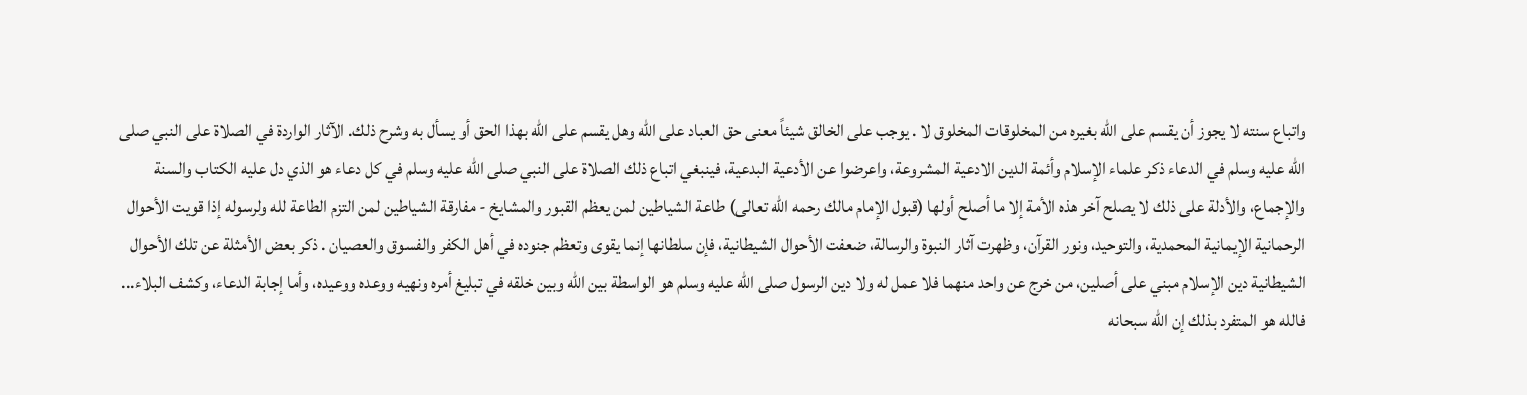واتباع سنته لا يجوز أن يقسم على الله بغيره من المخلوقات المخلوق لا . يوجب على الخالق شيئاً معنى حق العباد على الله وهل يقسم على الله بهذا الحق أو يسأل به وشرح ذلك. الآثار الواردة في الصلاة على النبي صلى الله عليه وسلم في الدعاء ذكر علماء الإسلام وأئمة الدين الادعية المشروعة، واعرضوا عن الأدعية البدعية، فينبغي اتباع ذلك الصلاة على النبي صلى الله عليه وسلم في كل دعاء هو الذي دل عليه الكتاب والسنة والإجماع، والأدلة على ذلك لا يصلح آخر هذه الأمة إلا ما أصلح أولها (قبول الإمام مالك رحمه الله تعالى) طاعة الشياطين لمن يعظم القبور والمشايخ - مفارقة الشياطين لمن التزم الطاعة لله ولرسوله إذا قويت الأحوال الرحمانية الإيمانية المحمدية، والتوحيد، ونور القرآن، وظهرت آثار النبوة والرسالة، ضعفت الأحوال الشيطانية، فإن سلطانها إنما يقوى وتعظم جنوده في أهل الكفر والفسوق والعصيان . ذكر بعض الأمثلة عن تلك الأحوال الشيطانية دين الإسلام مبني على أصلين، من خرج عن واحد منهما فلا عمل له ولا دين الرسول صلى الله عليه وسلم هو الواسطة بين الله وبين خلقه في تبليغ أمره ونهيه ووعده ووعيده، وأما إجابة الدعاء، وكشف البلاء... فالله هو المتفرد بذلك إن الله سبحانه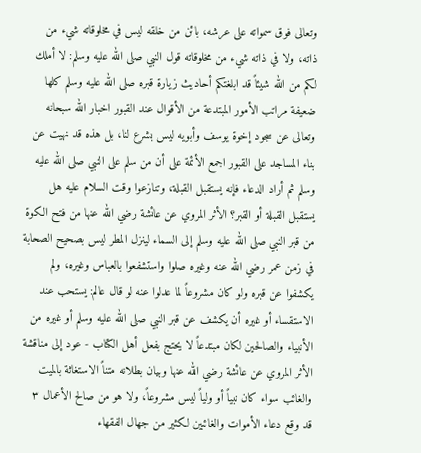وتعالى فوق سمواته على عرشه، بائن من خلقه ليس في مخلوقاته شيء من ذاته، ولا في ذاته شيء من مخلوقاته قول النبي صلى الله عليه وسلم: لا أملك لكم من الله شيئاً قد ابلغتكم أحاديث زيارة قبره صلى الله عليه وسلم كلها ضعيفة مراتب الأمور المبتدعة من الأقوال عند القبور اخبار الله سبحانه وتعالى عن سجود إخوة يوسف وأبويه ليس بشرع لنا، بل هذه قد نهيت عن بناء المساجد على القبور اجمع الأئمة على أن من سلم على النبي صلى الله عليه وسلم ثم أراد الدعاء فإنه يستقبل القبلة، وتنازعوا وقت السلام عليه هل يستقبل القبلة أو القبر؟ الأثر المروي عن عائشة رضي الله عنها من فتح الكوة من قبر النبي صلى الله عليه وسلم إلى السماء لينزل المطر ليس بصحيح الصحابة في زمن عمر رضي الله عنه وغيره صلوا واستشفعوا بالعباس وغيره، ولم يكشفوا عن قبره ولو كان مشروعاً لما عدلوا عنه لو قال عالم: يستحب عند الاستقساء أو غيره أن يكشف عن قبر النبي صلى الله عليه وسلم أو غيره من الأنبياء والصالحين لكان مبتدعاً لا يحتج بفعل أهل الكتاب - عود إلى مناقشة الأثر المروي عن عائشة رضي الله عنها وبيان بطلانه متناً الاستغاثة بالميت والغائب سواء كان نبياً أو ولياً ليس مشروعاً، ولا هو من صالح الأعمال ۳ قد وقع دعاء الأموات والغائبين لكثير من جهال الفقهاء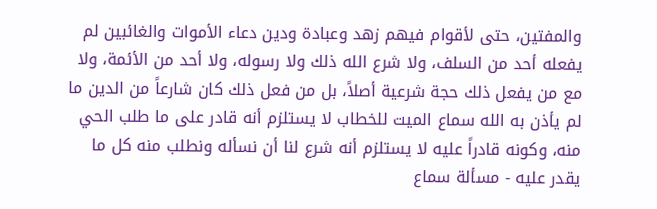والمفتين، حتى لأقوام فيهم زهد وعبادة ودين دعاء الأموات والغائبين لم يفعله أحد من السلف، ولا شرع الله ذلك ولا رسوله، ولا أحد من الأئمة، ولا مع من يفعل ذلك حجة شرعية أصلاً، بل من فعل ذلك كان شارعاً من الدين ما لم يأذن به الله سماع الميت للخطاب لا يستلزم أنه قادر على ما طلب الحي منه، وكونه قادراً عليه لا يستلزم أنه شرع لنا أن نسأله ونطلب منه كل ما يقدر عليه - مسألة سماع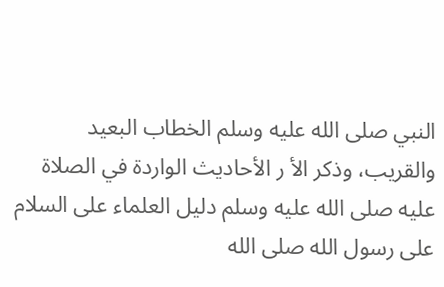النبي صلى الله عليه وسلم الخطاب البعيد والقريب، وذكر الأ ر الأحاديث الواردة في الصلاة عليه صلى الله عليه وسلم دليل العلماء على السلام على رسول الله صلى الله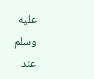عليه وسلم عند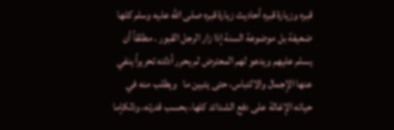قبره وزيارة قبره أحاديث زيارة قبره صلى الله عليه وسلم كلها ضعيفة بل موضوعة السنة إذا زار الرجل القبور . مطلقاً أن يسلم عليهم ويدعو لهم المعترض لم يحرر أدلته تحريراً ينفي عنها الإجمال والالتباس، حتى يتبين ما   ويطلب منه في حياته الإغاثة على دفع الشدائد كلها، بحسب قدرته، وذلكإما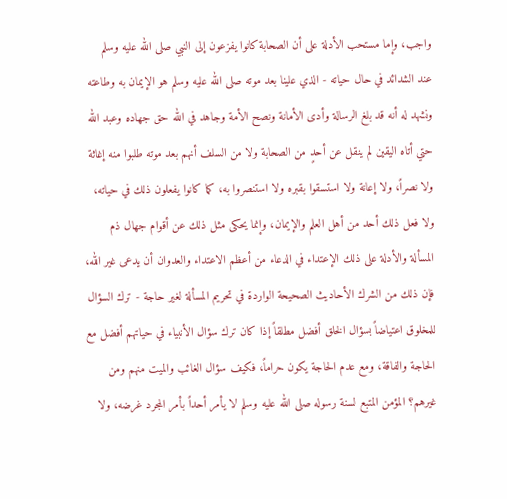واجب، وإما مستحب الأدلة على أن الصحابة كانوا يفزعون إلى النبي صلى الله عليه وسلم عند الشدائد في حال حياته - الذي علينا بعد موته صلى الله عليه وسلم هو الإيمان به وطاعته ونشهد له أنه قد بلغ الرسالة وأدى الأمانة ونصح الأمة وجاهد في الله حق جهاده وعبد الله حتي أتاه اليقين لم ينقل عن أحدٍ من الصحابة ولا من السلف أنهم بعد موته طلبوا منه إغاثة ولا نصراً، ولا إعانة ولا استسقوا بقبره ولا استنصروا به، كما كانوا يفعلون ذلك في حياته، ولا فعل ذلك أحد من أهل العلم والإيمان، وإنما يحكى مثل ذلك عن أقوام جهال ذم المسألة والأدلة على ذلك الإعتداء في الدعاء من أعظم الاعتداء والعدوان أن يدعى غير الله، فإن ذلك من الشرك الأحاديث الصحيحة الواردة في تحريم المسألة لغير حاجة - ترك السؤال للمخلوق اعتياضاً بسؤال الخلق أفضل مطلقاً إذا كان ترك سؤال الأنبياء في حياتهم أفضل مع الحاجة والفاقة، ومع عدم الحاجة يكون حراماً، فكيف سؤال الغائب والميت منهم ومن غيرهم؟ المؤمن المتبع لسنة رسوله صلى الله عليه وسلم لا يأمر أحداً بأمر المجرد غرضه، ولا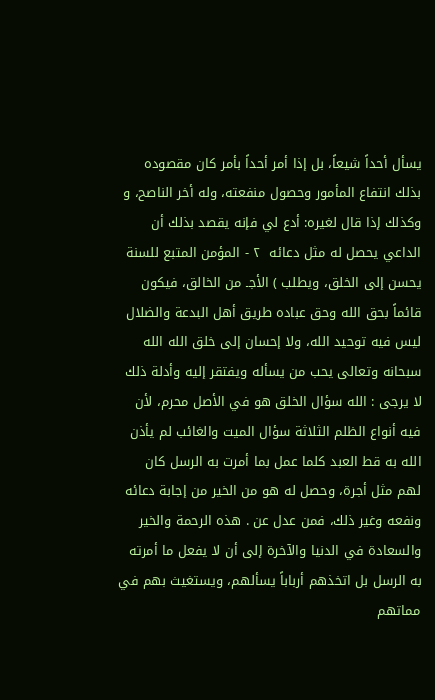يسأل أحداً شيعاً، بل إذا أمر أحداً بأمر كان مقصوده بذلك انتفاع المأمور وحصول منفعته، وله أخر الناصح، و وكذلك إذا قال لغيره: أدع لي فإنه يقصد بذلك أن الداعي يحصل له مثل دعائه  ۲ - المؤمن المتبع للسنة يحسن إلى الخلق، ويطلب ) الأجـ من الخالق، فيكون قائماً بحق الله وحق عباده طريق أهل البدعة والضلال ليس فيه توحيد الله، ولا إحسان إلى خلق الله الله سبحانه وتعالى يحب من يسأله ويفتقر إليه وأدلة ذلك لا يرجى : الله سؤال الخلق هو في الأصل محرم، لأن فيه أنواع الظلم الثلاثة سؤال الميت والغائب لم يأذن الله به قط العبد كلما عمل بما أمرت به الرسل كان لهم مثل أجرة، وحصل له هو من الخير من إجابة دعائه ونفعه وغير ذلك، فمن عدل عن . هذه الرحمة والخير والسعادة في الدنيا والآخرة إلى أن لا يفعل ما أمرته به الرسل بل اتخذهم أرباباً يسألهم، ويستغيث بهم في مماتهم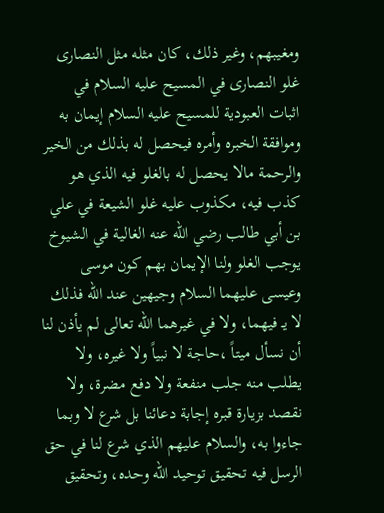ومغيبهم، وغير ذلك، كان مثله مثل النصارى غلو النصارى في المسيح عليه السلام في اثبات العبودية للمسيح عليه السلام إيمان به وموافقة الخبره وأمره فيحصل له بذلك من الخير والرحمة مالا يحصل له بالغلو فيه الذي هو كذب فيه، مكذوب عليه غلو الشيعة في علي بن أبي طالب رضي الله عنه الغالية في الشيوخ يوجب الغلو ولنا الإيمان بهم كون موسى وعيسى عليهما السلام وجيهين عند الله فذلك لا يـ فيهما، ولا في غيرهما الله تعالى لم يأذن لنا أن نسأل ميتاً ،حاجة لا نبياً ولا غيره، ولا يطلب منه جلب منفعة ولا دفع مضرة، ولا نقصد بزيارة قبره إجابة دعائنا بل شرع لا وبما جاءوا به، والسلام عليهم الذي شرع لنا في حق الرسل فيه تحقيق توحيد الله وحده، وتحقيق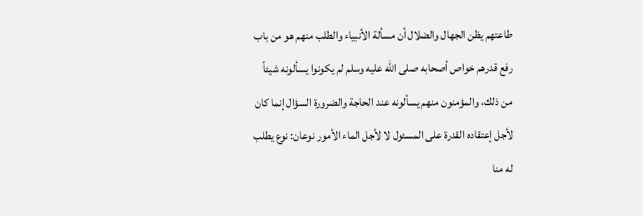طاعتهم يظن الجهال والضلال أن مسألة الأنبياء والطلب منهم هو من باب رفع قدرهم خواص أصحابه صلى الله عليه وسلم لم يكونوا يسألونه شيئاً من ذلك، والمؤمنون منهم يسألونه عند الحاجة والضرورة السؤال إنما كان لأجل إعتقاده القدرة على المسئول لا لأجل الماء الأمور نوعان: نوع يطلب له منا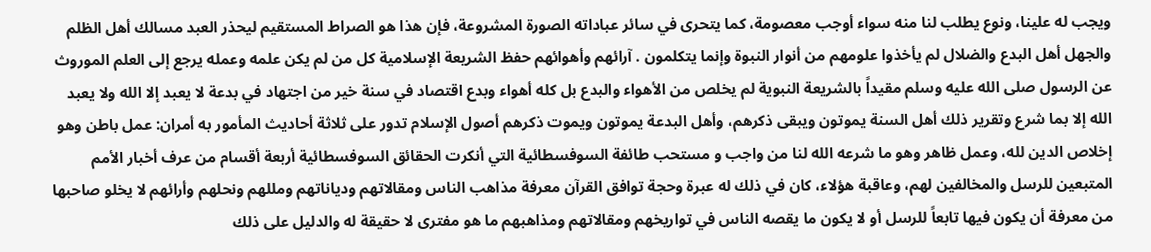ويجب له علينا، ونوع يطلب لنا منه سواء أوجب معصومة، كما يتحرى في سائر عباداته الصورة المشروعة، فإن هذا هو الصراط المستقيم ليحذر العبد مسالك أهل الظلم والجهل أهل البدع والضلال لم يأخذوا علومهم من أنوار النبوة وإنما يتكلمون . آرائهم وأهوائهم حفظ الشريعة الإسلامية كل من لم يكن علمه وعمله يرجع إلى العلم الموروث عن الرسول صلى الله عليه وسلم مقيداً بالشريعة النبوية لم يخلص من الأهواء والبدع بل كله أهواء وبدع اقتصاد في سنة خير من اجتهاد في بدعة لا يعبد إلا الله ولا يعبد الله إلا بما شرع وتقرير ذلك أهل السنة يموتون ويبقى ذكرهم، وأهل البدعة يموتون ويموت ذكرهم أصول الإسلام تدور على ثلاثة أحاديث المأمور به أمران: عمل باطن وهو إخلاص الدين لله، وعمل ظاهر وهو ما شرعه الله لنا من واجب و مستحب طائفة السوفسطائية التي أنكرت الحقائق السوفسطائية أربعة أقسام من عرف أخبار الأمم المتبعين للرسل والمخالفين لهم، وعاقبة هؤلاء، كان في ذلك له عبرة وحجة توافق القرآن معرفة مذاهب الناس ومقالاتهم ودياناتهم ومللهم ونحلهم وأرائهم لا يخلو صاحبها من معرفة أن يكون فيها تابعاً للرسل أو لا يكون ما يقصه الناس في تواريخهم ومقالاتهم ومذاهبهم ما هو مفترى لا حقيقة له والدليل على ذلك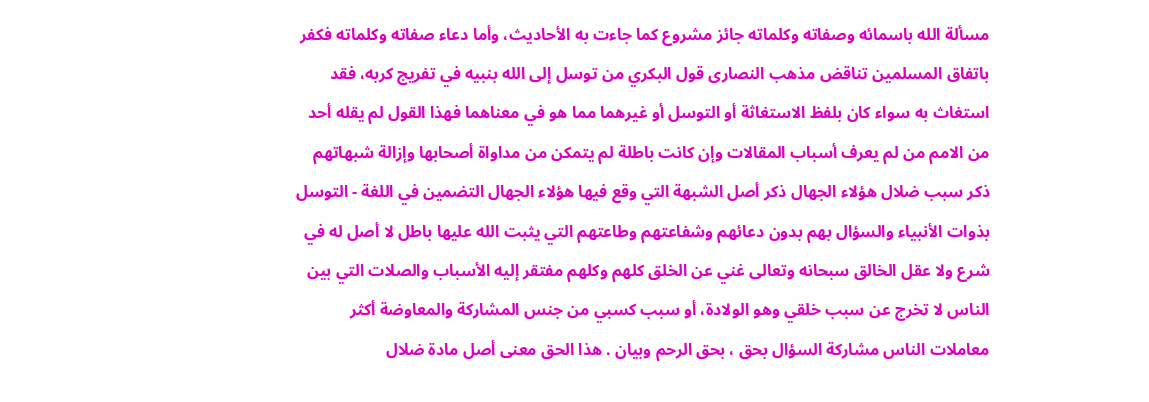مسألة الله باسمائه وصفاته وكلماته جائز مشروع كما جاءت به الأحاديث، وأما دعاء صفاته وكلماته فكفر باتفاق المسلمين تناقض مذهب النصارى قول البكري من توسل إلى الله بنبيه في تفريج كربه، فقد استغاث به سواء كان بلفظ الاستغاثة أو التوسل أو غيرهما مما هو في معناهما فهذا القول لم يقله أحد من الامم من لم يعرف أسباب المقالات وإن كانت باطلة لم يتمكن من مداواة أصحابها وإزالة شبهاتهم ذكر سبب ضلال هؤلاء الجهال ذكر أصل الشبهة التي وقع فيها هؤلاء الجهال التضمين في اللغة - التوسل بذوات الأنبياء والسؤال بهم بدون دعائهم وشفاعتهم وطاعتهم التي يثبت الله عليها باطل لا أصل له في شرع ولا عقل الخالق سبحانه وتعالى غني عن الخلق كلهم وكلهم مفتقر إليه الأسباب والصلات التي بين الناس لا تخرج عن سبب خلقي وهو الولادة، أو سبب كسبي من جنس المشاركة والمعاوضة أكثر معاملات الناس مشاركة السؤال بحق ، بحق الرحم وبيان . هذا الحق معنی أصل مادة ضلال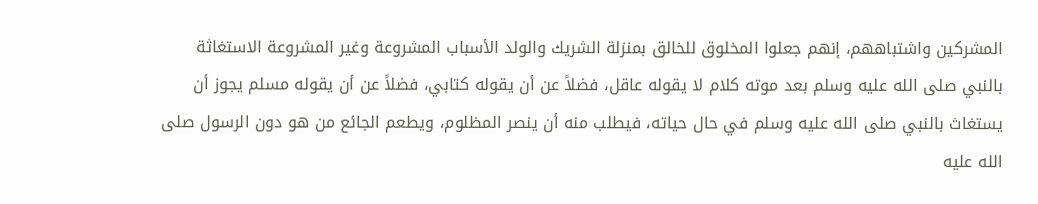المشركين واشتباههم، إنهم جعلوا المخلوق للخالق بمنزلة الشريك والولد الأسباب المشروعة وغير المشروعة الاستغاثة بالنبي صلى الله عليه وسلم بعد موته كلام لا يقوله عاقل، فضلاً عن أن يقوله كتابي، فضلاً عن أن يقوله مسلم يجوز أن يستغاث بالنبي صلى الله عليه وسلم في حال حياته، فيطلب منه أن ينصر المظلوم، ويطعم الجائع من هو دون الرسول صلى الله عليه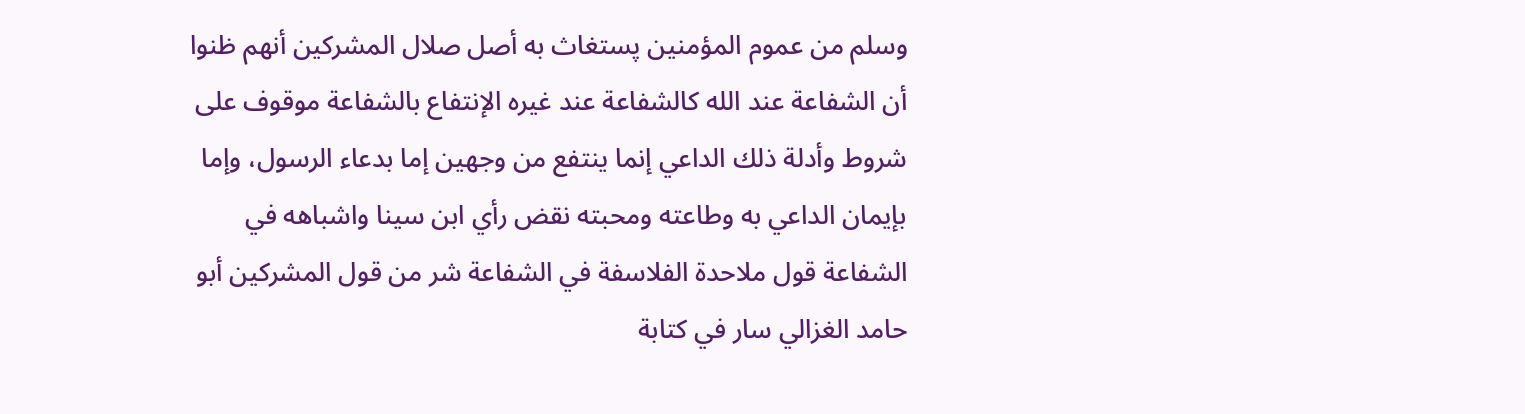وسلم من عموم المؤمنين پستغاث به أصل صلال المشركين أنهم ظنوا أن الشفاعة عند الله كالشفاعة عند غيره الإنتفاع بالشفاعة موقوف على شروط وأدلة ذلك الداعي إنما ينتفع من وجهين إما بدعاء الرسول، وإما بإيمان الداعي به وطاعته ومحبته نقض رأي ابن سينا واشباهه في الشفاعة قول ملاحدة الفلاسفة في الشفاعة شر من قول المشركين أبو حامد الغزالي سار في كتابة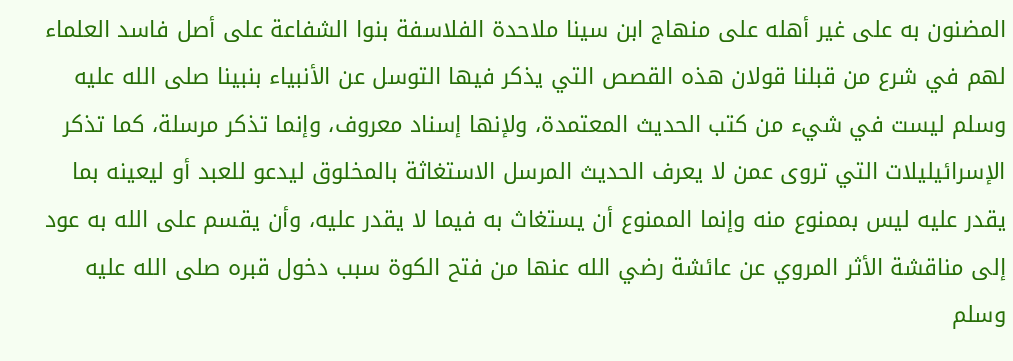المضنون به على غير أهله على منهاج ابن سينا ملاحدة الفلاسفة بنوا الشفاعة على أصل فاسد العلماء لهم في شرع من قبلنا قولان هذه القصص التي يذكر فيها التوسل عن الأنبياء بنبينا صلى الله عليه وسلم ليست في شيء من كتب الحديث المعتمدة، ولإنها إسناد معروف، وإنما تذكر مرسلة، كما تذكر الإسرائيليلات التي تروى عمن لا يعرف الحديث المرسل الاستغاثة بالمخلوق ليدعو للعبد أو ليعينه بما يقدر عليه ليس بممنوع منه وإنما الممنوع أن يستغاث به فيما لا يقدر عليه، وأن يقسم على الله به عود إلى مناقشة الأثر المروي عن عائشة رضي الله عنها من فتح الكوة سبب دخول قبره صلى الله عليه وسلم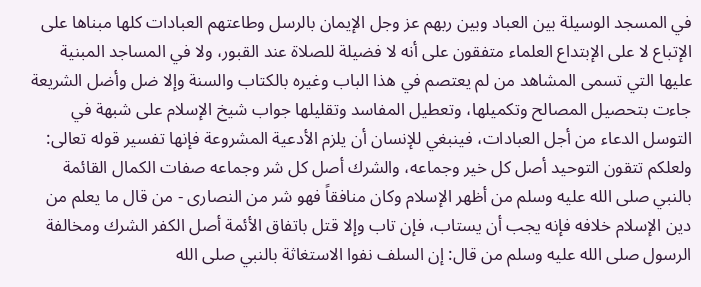في المسجد الوسيلة بين العباد وبين ربهم عز وجل الإيمان بالرسل وطاعتهم العبادات كلها مبناها على الإتباع لا على الإبتداع العلماء متفقون على أنه لا فضيلة للصلاة عند القبور، ولا في المساجد المبنية عليها التي تسمى المشاهد من لم يعتصم في هذا الباب وغيره بالكتاب والسنة وإلا ضل وأضل الشريعة جاءت بتحصيل المصالح وتكميلها، وتعطيل المفاسد وتقليلها جواب شيخ الإسلام على شبهة في التوسل الدعاء من أجل العبادات، فينبغي للإنسان أن يلزم الأدعية المشروعة فإنها تفسير قوله تعالى: ولعلكم تتقون التوحيد أصل كل خير وجماعه، والشرك أصل كل شر وجماعه صفات الكمال القائمة بالنبي صلى الله عليه وسلم من أظهر الإسلام وكان منافقاً فهو شر من النصارى - من قال ما يعلم من دين الإسلام خلافه فإنه يجب أن يستاب، فإن تاب وإلا قتل باتفاق الأئمة أصل الكفر الشرك ومخالفة الرسول صلى الله عليه وسلم من قال: إن السلف نفوا الاستغاثة بالنبي صلى الله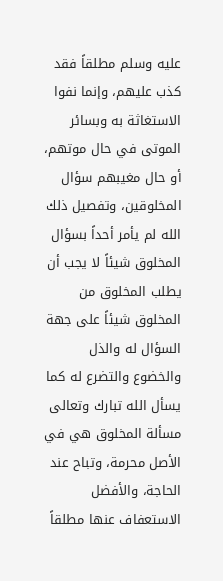عليه وسلم مطلقاً فقد كذب عليهم، وإنما نفوا الاستغاثة به وبسائر الموتى في حال موتهم، أو حال مغيبهم سؤال المخلوقين، وتفصيل ذلك الله لم يأمر أحداً بسؤال المخلوق شيئاً لا يجب أن يطلب المخلوق من المخلوق شيئاً على جهة السؤال له والذل والخضوع والتضرع له كما يسأل الله تبارك وتعالى مسألة المخلوق هي في الأصل محرمة، وتباح عند الحاجة، والأفضل الاستعفاف عنها مطلقاً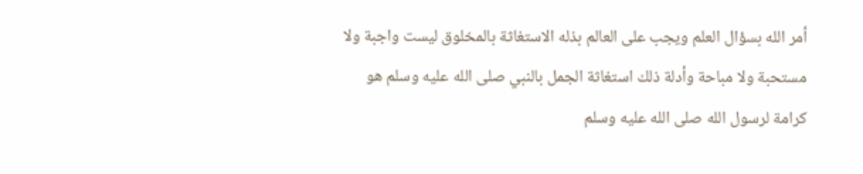أمر الله بسؤال العلم ويجب على العالم بذله الاستغاثة بالمخلوق ليست واجبة ولا مستحبة ولا مباحة وأدلة ذلك استغاثة الجمل بالنبي صلى الله عليه وسلم هو كرامة لرسول الله صلى الله عليه وسلم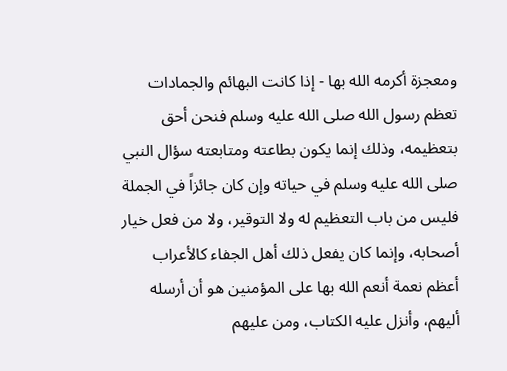ومعجزة أكرمه الله بها - إذا كانت البهائم والجمادات تعظم رسول الله صلى الله عليه وسلم فنحن أحق بتعظيمه، وذلك إنما يكون بطاعته ومتابعته سؤال النبي صلى الله عليه وسلم في حياته وإن كان جائزاً في الجملة فليس من باب التعظيم له ولا التوقير، ولا من فعل خيار أصحابه، وإنما كان يفعل ذلك أهل الجفاء كالأعراب أعظم نعمة أنعم الله بها على المؤمنين هو أن أرسله أليهم، وأنزل عليه الكتاب، ومن عليهم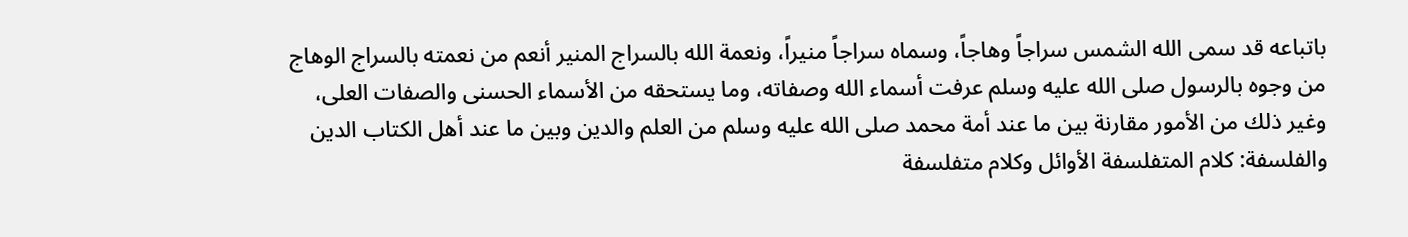باتباعه قد سمى الله الشمس سراجاً وهاجاً، وسماه سراجاً منيراً، ونعمة الله بالسراج المنير أنعم من نعمته بالسراج الوهاج من وجوه بالرسول صلى الله عليه وسلم عرفت أسماء الله وصفاته، وما يستحقه من الأسماء الحسنى والصفات العلى، وغير ذلك من الأمور مقارنة بين ما عند أمة محمد صلى الله عليه وسلم من العلم والدين وبين ما عند أهل الكتاب الدين والفلسفة: كلام المتفلسفة الأوائل وكلام متفلسفة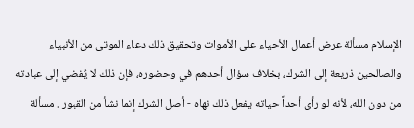الإسلام مسألة عرض أعمال الأحياء على الأموات وتحقيق ذلك دعاء الموتى من الأنبياء والصالحين ذريعة إلى الشرك، بخلاف سؤال أحدهم في وحضوره، فإن ذلك لا يُفضي إلى عبادته من دون الله، لأنه لو رأى أحداً حياته يفعل ذلك نهاه - أصل الشرك إنما نشأ من القبور . مسألة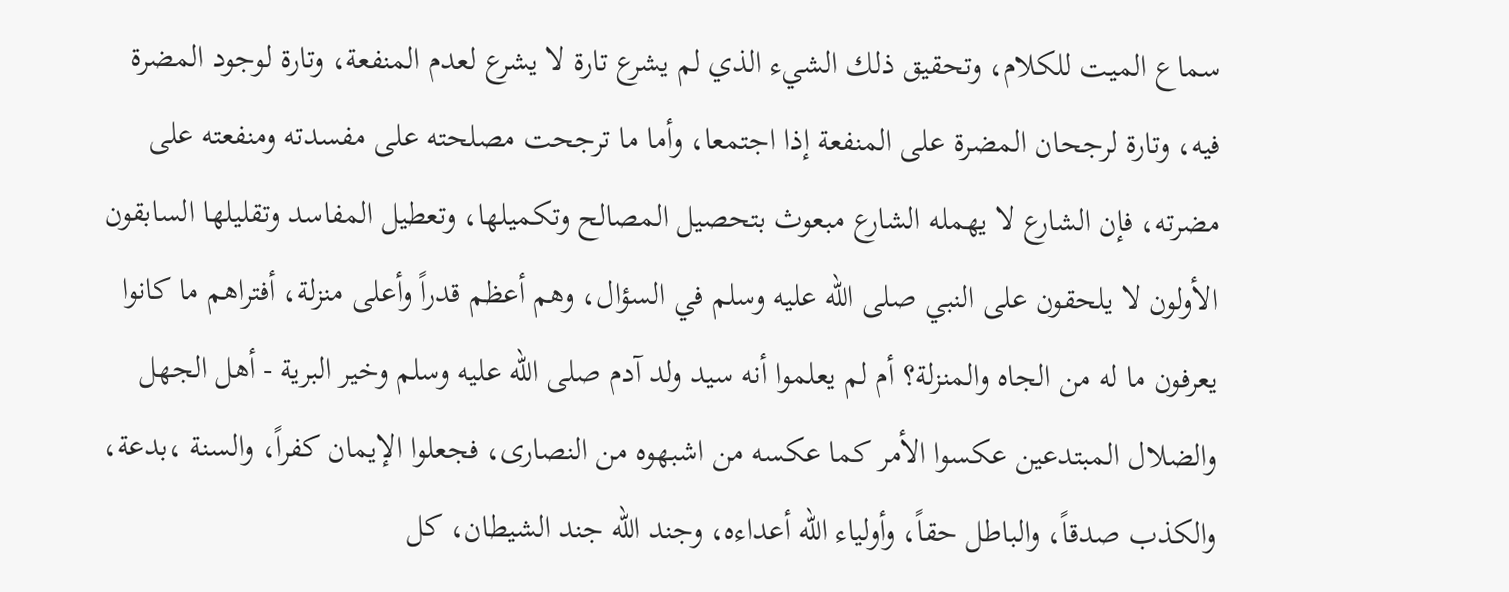سماع الميت للكلام، وتحقيق ذلك الشيء الذي لم يشرع تارة لا يشرع لعدم المنفعة، وتارة لوجود المضرة فيه، وتارة لرجحان المضرة على المنفعة إذا اجتمعا، وأما ما ترجحت مصلحته على مفسدته ومنفعته على مضرته، فإن الشارع لا يهمله الشارع مبعوث بتحصيل المصالح وتكميلها، وتعطيل المفاسد وتقليلها السابقون الأولون لا يلحقون على النبي صلى الله عليه وسلم في السؤال، وهم أعظم قدراً وأعلى منزلة، أفتراهم ما كانوا يعرفون ما له من الجاه والمنزلة؟ أم لم يعلموا أنه سيد ولد آدم صلى الله عليه وسلم وخير البرية - أهل الجهل والضلال المبتدعين عكسوا الأمر كما عكسه من اشبهوه من النصارى، فجعلوا الإيمان كفراً، والسنة ،بدعة، والكذب صدقاً، والباطل حقاً، وأولياء الله أعداءه، وجند الله جند الشيطان، كل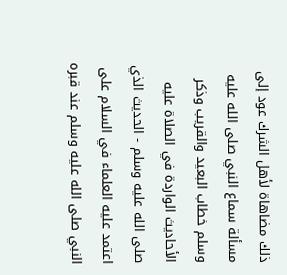ذلك مضاهاة لأهل الشرك عود إلى مسألة سماع النبي صلى الله عليه وسلم خطاب البعيد والقريب وذكر الأحاديث الواردة في الصلاة عليه صلى الله عليه وسلم - الحديث الذي اعتمد عليه العلماء في السلام على النبي صلى الله عليه وسلم عند قبره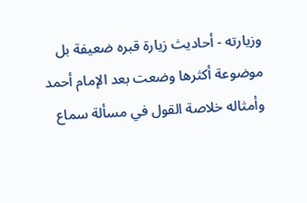وزيارته - أحاديث زيارة قبره ضعيفة بل موضوعة أكثرها وضعت بعد الإمام أحمد وأمثاله خلاصة القول في مسألة سماع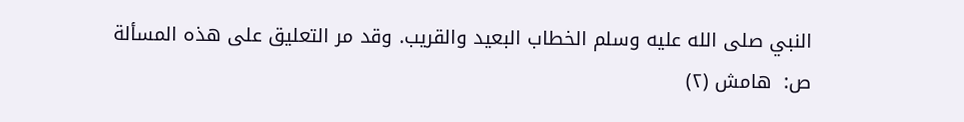النبي صلى الله عليه وسلم الخطاب البعيد والقريب. وقد مر التعليق على هذه المسألة ص:  هامش (۲)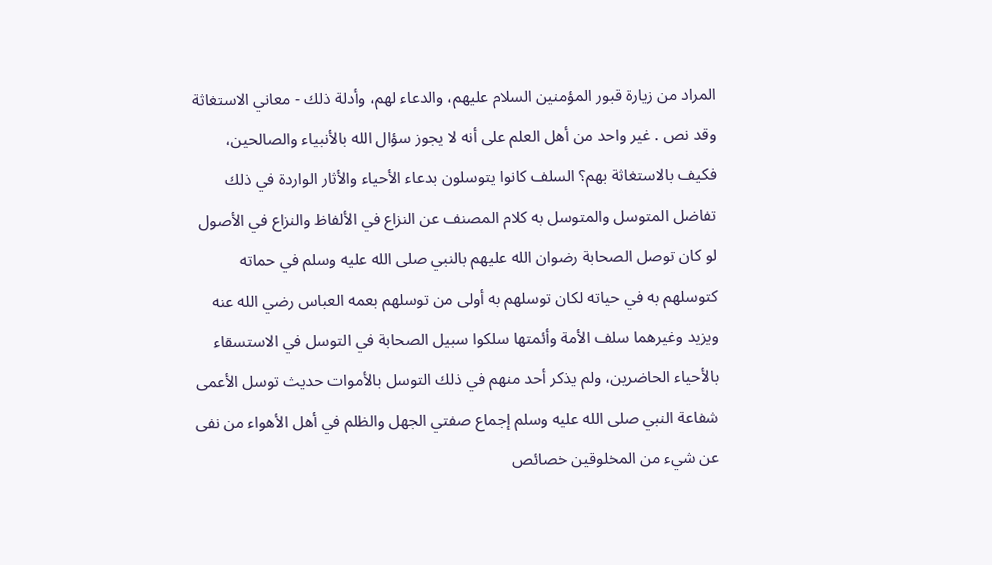المراد من زيارة قبور المؤمنين السلام عليهم، والدعاء لهم، وأدلة ذلك - معاني الاستغاثة وقد نص . غير واحد من أهل العلم على أنه لا يجوز سؤال الله بالأنبياء والصالحين، فكيف بالاستغاثة بهم؟ السلف كانوا يتوسلون بدعاء الأحياء والأثار الواردة في ذلك تفاضل المتوسل والمتوسل به كلام المصنف عن النزاع في الألفاظ والنزاع في الأصول لو كان توصل الصحابة رضوان الله عليهم بالنبي صلى الله عليه وسلم في حماته كتوسلهم به في حياته لكان توسلهم به أولى من توسلهم بعمه العباس رضي الله عنه ويزيد وغيرهما سلف الأمة وأئمتها سلكوا سبيل الصحابة في التوسل في الاستسقاء بالأحياء الحاضرين، ولم يذكر أحد منهم في ذلك التوسل بالأموات حديث توسل الأعمى شفاعة النبي صلى الله عليه وسلم إجماع صفتي الجهل والظلم في أهل الأهواء من نفى عن شيء من المخلوقين خصائص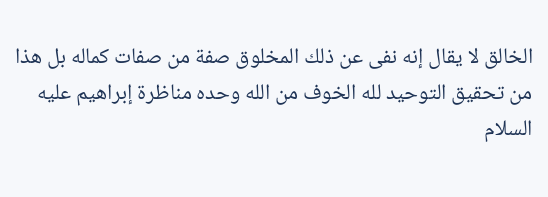الخالق لا يقال إنه نفى عن ذلك المخلوق صفة من صفات كماله بل هذا من تحقيق التوحيد لله الخوف من الله وحده مناظرة إبراهيم عليه السلام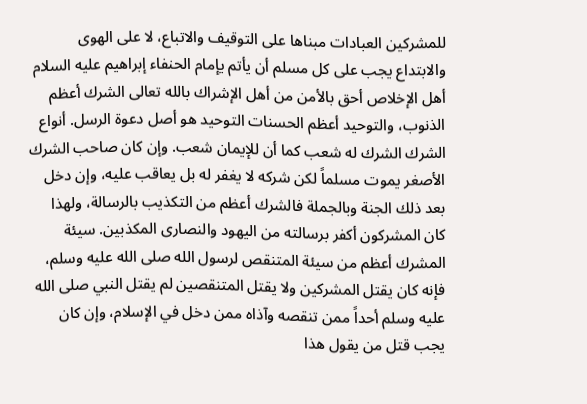للمشركين العبادات مبناها على التوقيف والاتباع، لا على الهوى والابتداع يجب على كل مسلم أن يأتم يإمام الحنفاء إبراهيم عليه السلام أهل الإخلاص أحق بالأمن من أهل الإشراك بالله تعالى الشرك أعظم الذنوب، والتوحيد أعظم الحسنات التوحيد هو أصل دعوة الرسل. أنواع الشرك الشرك له شعب كما أن للإيمان شعب. وإن كان صاحب الشرك الأصغر يموت مسلماً لكن شركه لا يغفر له بل يعاقب عليه، وإن دخل بعد ذلك الجنة وبالجملة فالشرك أعظم من التكذيب بالرسالة، ولهذا كان المشركون أكفر برسالته من اليهود والنصارى المكذبين. سيئة المشرك أعظم من سيئة المتنقص لرسول الله صلى الله عليه وسلم، فإنه كان يقتل المشركين ولا يقتل المتنقصين لم يقتل النبي صلى الله عليه وسلم أحداً ممن تنقصه وآذاه ممن دخل في الإسلام، وإن كان يجب قتل من يقول هذا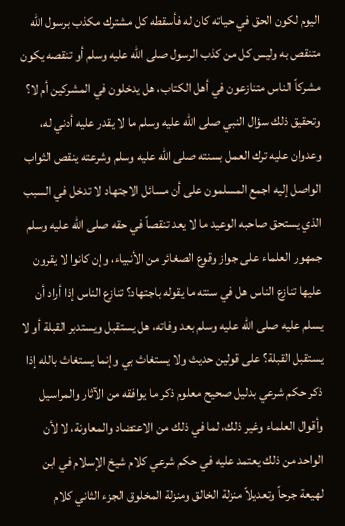اليوم لكون الحق في حياته كان له فأسقطه كل مشترك مكذب برسول الله متنقص به وليس كل من كذب الرسول صلى الله عليه وسلم أو تنقصه يكون مشركاً الناس متنازعون في أهل الكتاب، هل يدخلون في المشركين أم لا؟ وتحقيق ذلك سؤال النبي صلى الله عليه وسلم ما لا يقدر عليه أدني له، وعدوان عليه ترك العمل بسنته صلى الله عليه وسلم وشرعته ينقص الثواب الواصل إليه اجمع المسلمون على أن مسائل الاجتهاد لا تدخل في السبب الذي يستحق صاحبه الوعيد ما لا يعد تنقصاً في حقه صلى الله عليه وسلم جمهور العلماء على جواز وقوع الصغائر من الأنبياء، وإن كانوا لا يقرون عليها تنازع الناس هل في سنته ما يقوله باجتهاد؟ تنازع الناس إذا أراد أن يسلم عليه صلى الله عليه وسلم بعد وفاته، هل يستقبل ويستدبر القبلة أو لا يستقبل القبلة؟ على قولين حديث ولا يستغاث بي وإنما يستغاث بالله إذا ذكر حكم شرعي بدليل صحيح معلوم ذكر ما يوافقه من الآثار والمراسيل وأقوال العلماء وغير ذلك، لما في ذلك من الاعتضاد والمعاونة، لا لأن الواحد من ذلك يعتمد عليه في حكم شرعي كلام شيخ الإسلام في ابن لهيعة جرحاً وتعديلاً منزلة الخالق ومنزلة المخلوق الجزء الثاني كلام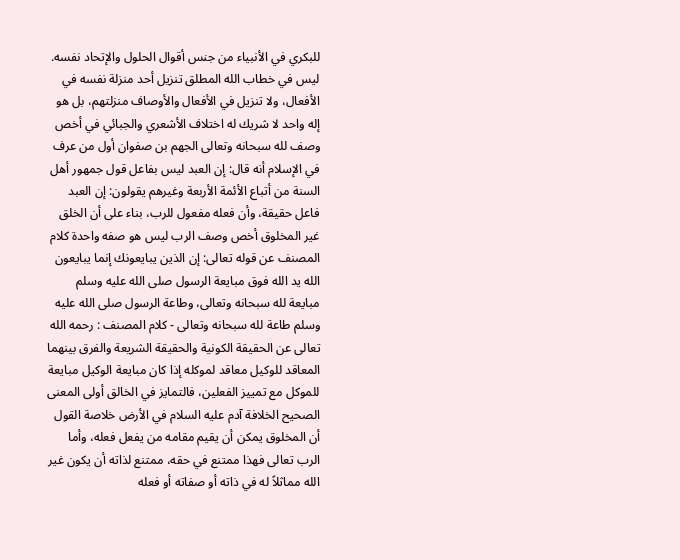للبكري في الأنبياء من جنس أقوال الحلول والإتحاد نفسه. ليس في خطاب الله المطلق تنزيل أحد منزلة نفسه في الأفعال، ولا تنزيل في الأفعال والأوصاف منزلتهم، بل هو إله واحد لا شريك له اختلاف الأشعري والجبائي في أخص وصف لله سبحانه وتعالى الجهم بن صفوان أول من عرف في الإسلام أنه قال: إن العبد ليس بفاعل قول جمهور أهل السنة من أتباع الأئمة الأربعة وغيرهم يقولون: إن العبد فاعل حقيقة، وأن فعله مفعول للرب، بناء على أن الخلق غير المخلوق أخص وصف الرب ليس هو صفه واحدة كلام المصنف عن قوله تعالى: إن الذين يبايعونك إنما يبايعون الله يد الله فوق مبايعة الرسول صلى الله عليه وسلم مبايعة لله سبحانه وتعالى، وطاعة الرسول صلى الله عليه وسلم طاعة لله سبحانه وتعالى - كلام المصنف : رحمه الله تعالى عن الحقيقة الكونية والحقيقة الشريعة والفرق بينهما المعاقد للوكيل معاقد لموكله إذا كان مبايعة الوكيل مبايعة للموكل مع تمييز الفعلين، فالتمايز في الخالق أولى المعنى الصحيح الخلافة آدم عليه السلام في الأرض خلاصة القول أن المخلوق يمكن أن يقيم مقامه من يفعل فعله، وأما الرب تعالى فهذا ممتنع في حقه، ممتنع لذاته أن يكون غير الله مماثلاً له في ذاته أو صفاته أو فعله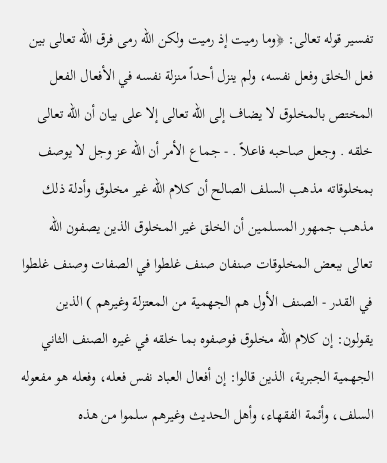تفسير قوله تعالى: ﴿وما رميت إذ رميت ولكن الله رمى فرق الله تعالى بين فعل الخلق وفعل نفسه، ولم ينزل أحداً منزلة نفسه في الأفعال الفعل المختص بالمخلوق لا يضاف إلى الله تعالى إلا على بيان أن الله تعالى خلقه . وجعل صاحبه فاعلاً . - جماع الأمر أن الله عز وجل لا يوصف بمخلوقاته مذهب السلف الصالح أن كلام الله غير مخلوق وأدلة ذلك مذهب جمهور المسلمين أن الخلق غير المخلوق الذين يصفون الله تعالى ببعض المخلوقات صنفان صنف غلطوا في الصفات وصنف غلطوا في القدر - الصنف الأول هم الجهمية من المعتزلة وغيرهم ) الذين يقولون: إن كلام الله مخلوق فوصفوه بما خلقه في غيره الصنف الثاني الجهمية الجبرية، الذين قالوا: إن أفعال العباد نفس فعله، وفعله هو مفعوله السلف، وأئمة الفقهاء، وأهل الحديث وغيرهم سلموا من هذه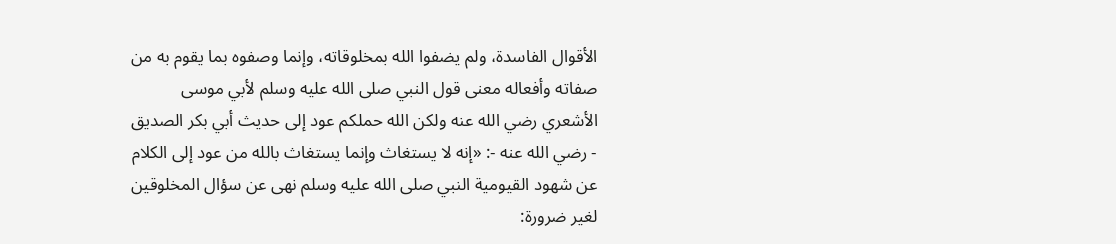الأقوال الفاسدة، ولم يضفوا الله بمخلوقاته، وإنما وصفوه بما يقوم به من صفاته وأفعاله معنى قول النبي صلى الله عليه وسلم لأبي موسى الأشعري رضي الله عنه ولكن الله حملكم عود إلى حديث أبي بكر الصديق - رضي الله عنه -: «إنه لا يستغاث وإنما يستغاث بالله من عود إلى الكلام عن شهود القيومية النبي صلى الله عليه وسلم نهى عن سؤال المخلوقين لغير ضرورة: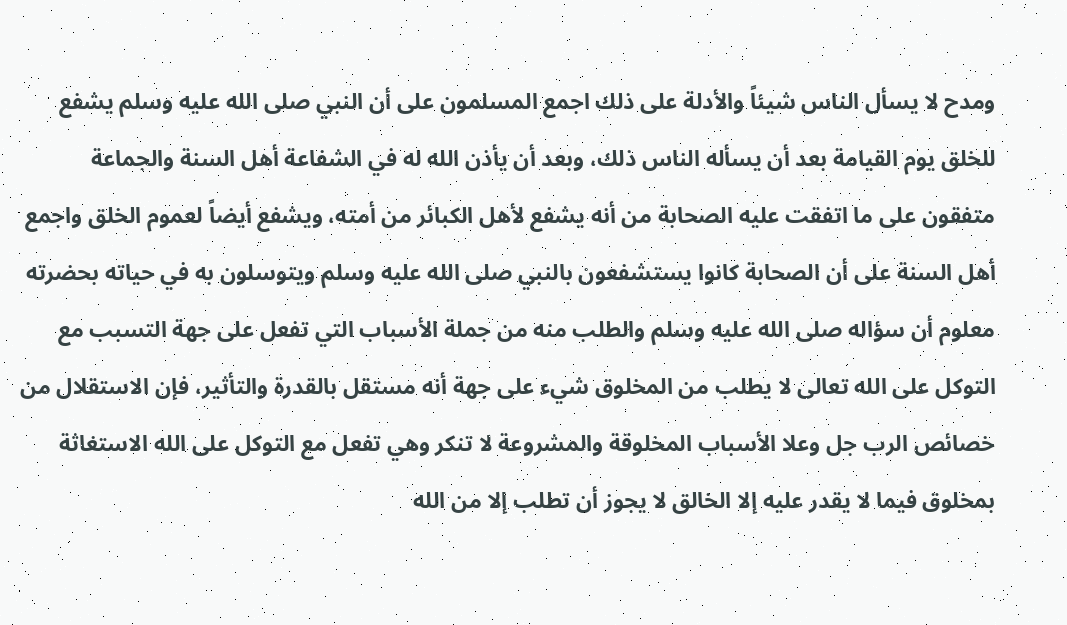ومدح لا يسأل الناس شيئاً والأدلة على ذلك اجمع المسلمون على أن النبي صلى الله عليه وسلم يشفع للخلق يوم القيامة بعد أن يسأله الناس ذلك، وبعد أن يأذن الله له في الشفاعة أهل السنة والجماعة متفقون على ما اتفقت عليه الصحابة من أنه يشفع لأهل الكبائر من أمته، ويشفع أيضاً لعموم الخلق واجمع أهل السنة على أن الصحابة كانوا يستشفعون بالنبي صلى الله عليه وسلم ويتوسلون به في حياته بحضرته معلوم أن سؤاله صلى الله عليه وسلم والطلب منه من جملة الأسباب التي تفعل على جهة التسبب مع التوكل على الله تعالى لا يطلب من المخلوق شيء على جهة أنه مستقل بالقدرة والتأثير، فإن الاستقلال من خصائص الرب جل وعلا الأسباب المخلوقة والمشروعة لا تنكر وهي تفعل مع التوكل على الله الاستغاثة بمخلوق فيما لا يقدر عليه إلا الخالق لا يجوز أن تطلب إلا من الله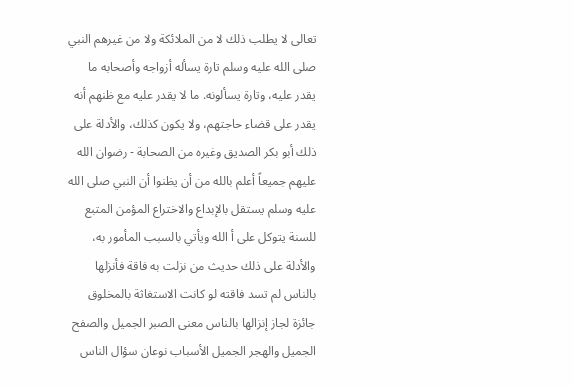تعالى لا يطلب ذلك لا من الملائكة ولا من غيرهم النبي صلى الله عليه وسلم تارة يسأله أزواجه وأصحابه ما يقدر عليه، وتارة يسألونه. ما لا يقدر عليه مع ظنهم أنه يقدر على قضاء حاجتهم، ولا يكون كذلك، والأدلة على ذلك أبو بكر الصديق وغيره من الصحابة - رضوان الله عليهم جميعاً أعلم بالله من أن يظنوا أن النبي صلى الله عليه وسلم يستقل بالإبداع والاختراع المؤمن المتبع للسنة يتوكل على أ الله ويأتي بالسبب المأمور به، والأدلة على ذلك حديث من نزلت به فاقة فأنزلها بالناس لم تسد فاقته لو كانت الاستغاثة بالمخلوق جائزة لجاز إنزالها بالناس معنى الصبر الجميل والصفح الجميل والهجر الجميل الأسباب نوعان سؤال الناس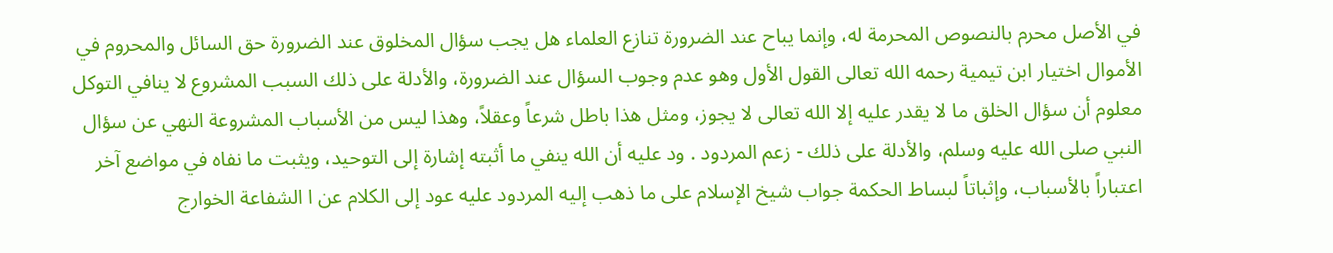في الأصل محرم بالنصوص المحرمة له، وإنما يباح عند الضرورة تنازع العلماء هل يجب سؤال المخلوق عند الضرورة حق السائل والمحروم في الأموال اختيار ابن تيمية رحمه الله تعالى القول الأول وهو عدم وجوب السؤال عند الضرورة، والأدلة على ذلك السبب المشروع لا ينافي التوكل معلوم أن سؤال الخلق ما لا يقدر عليه إلا الله تعالى لا يجوز، ومثل هذا باطل شرعاً وعقلاً، وهذا ليس من الأسباب المشروعة النهي عن سؤال النبي صلى الله عليه وسلم، والأدلة على ذلك - زعم المردود . ود عليه أن الله ينفي ما أثبته إشارة إلى التوحيد، ويثبت ما نفاه في مواضع آخر اعتباراً بالأسباب، وإثباتاً لبساط الحكمة جواب شيخ الإسلام على ما ذهب إليه المردود عليه عود إلى الكلام عن ا الشفاعة الخوارج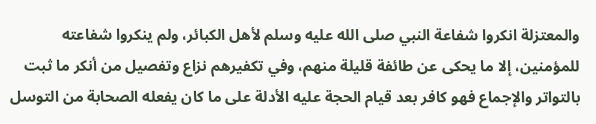والمعتزلة انكروا شفاعة النبي صلى الله عليه وسلم لأهل الكبائر، ولم ينكروا شفاعته للمؤمنين، إلا ما يحكى عن طائفة قليلة منهم، وفي تكفيرهم نزاع وتفصيل من أنكر ما ثبت بالتواتر والإجماع فهو كافر بعد قيام الحجة عليه الأدلة على ما كان يفعله الصحابة من التوسل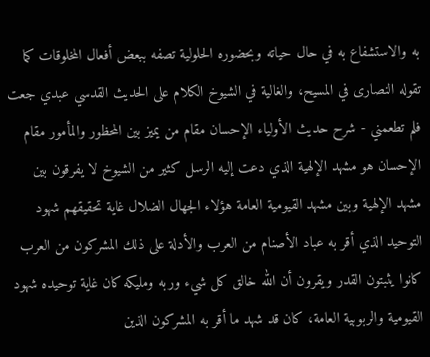به والاستشفاع به في حال حياته وبحضوره الحلولية تصفه ببعض أفعال المخلوقات كما تقوله النصارى في المسيح، والغالية في الشيوخ الكلام على الحديث القدسي عبدي جعت فلم تطعمني - شرح حديث الأولياء الإحسان مقام من يميز بين المحظور والمأمور مقام الإحسان هو مشهد الإلهية الذي دعت إليه الرسل كثير من الشيوخ لا يفرقون بين مشهد الإلهية وبين مشهد القيومية العامة هؤلاء الجهال الضلال غاية تحقيقهم شهود التوحيد الذي أقر به عباد الأصنام من العرب والأدلة على ذلك المشركون من العرب كانوا يثبتون القدر ويقرون أن الله خالق كل شيء وربه ومليكه كان غاية توحيده شهود القيومية والربوبية العامة، كان قد شهد ما أقر به المشركون الذين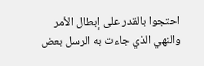احتجوا بالقدر على إبطال الأمر والنهي الذي جاءت به الرسل بعض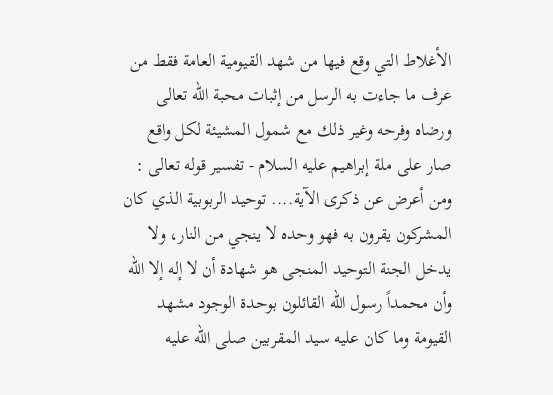الأغلاط التي وقع فيها من شهد القيومية العامة فقط من عرف ما جاءت به الرسل من إثبات محبة الله تعالى ورضاه وفرحه وغير ذلك مع شمول المشيئة لكل واقع صار على ملة إبراهيم عليه السلام - تفسير قوله تعالى : ومن أعرض عن ذكرى الآية.... توحيد الربوبية الذي كان المشركون يقرون به فهو وحده لا ينجي من النار، ولا يدخل الجنة التوحيد المنجى هو شهادة أن لا إله إلا الله وأن محمداً رسول الله القائلون بوحدة الوجود مشهد القيومة وما كان عليه سيد المقربين صلى الله عليه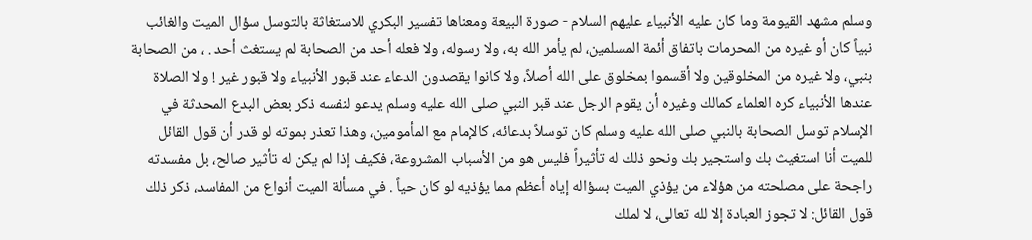وسلم مشهد القيومة وما كان عليه الأنبياء عليهم السلام - صورة البيعة ومعناها تفسير البكري للاستغاثة بالتوسل سؤال الميت والغائب نبياً كان أو غيره من المحرمات باتفاق أئمة المسلمين، لم يأمر الله به، ولا رسوله، ولا فعله أحد من الصحابة لم يستغث أحد . ، من الصحابة بنبي، ولا غيره من المخلوقين ولا أقسموا بمخلوق على الله أصلاً، ولا كانوا يقصدون الدعاء عند قبور الأنبياء ولا قبور غير ! ولا الصلاة عندها الأنبياء كره العلماء كمالك وغيره أن يقوم الرجل عند قبر النبي صلى الله عليه وسلم يدعو لنفسه ذكر بعض البدع المحدثة في الإسلام توسل الصحابة بالنبي صلى الله عليه وسلم كان توسلاً بدعائه، كالإمام مع المأمومين، وهذا تعذر بموته لو قدر أن قول القائل للميت أنا استغيث بك واستجير بك ونحو ذلك له تأثيراً فليس هو من الأسباب المشروعة، فكيف إذا لم يكن له تأثير صالح، بل مفسدته راجحة على مصلحته من هؤلاء من يؤذي الميت بسؤاله إياه أعظم مما يؤذيه لو كان حياً . في مسألة الميت أنواع من المفاسد، ذكر ذلك قول القائل: لا تجوز العبادة إلا لله تعالى، لا لملك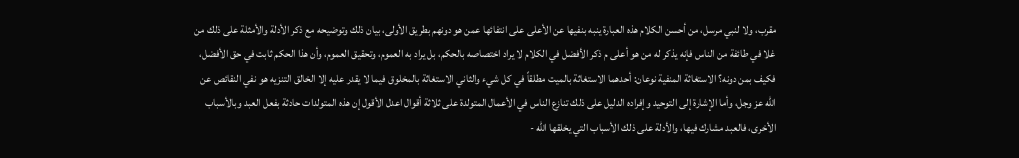مقرب، ولا لنبي مرسل، من أحسن الكلام هذه العبارة ينبه بنفيها عن الأعلى على انتفائها عمن هو دونهم بطريق الأولى، بيان ذلك وتوضيحه مع ذكر الأدلة والأمثلة على ذلك من غلا في طائفة من الناس فإنه يذكر له من هو أعلى م ذكر الأفضل في الكلام لا يراد اختصاصه بالحكم، بل يراد به العموم، وتحقيق العموم، وأن هذا الحكم ثابت في حق الأفضل، فكيف بمن دونه؟ الاستغاثة المنفية نوعان: أحدهما الاستغاثة بالميت مطلقاً في كل شيء والثاني الاستغاثة بالمخلوق فيما لا يقدر عليه إلا الخالق التنزيه هو نفي النقائص عن الله عز وجل، وأما الإشارة إلى التوحيد وإفراده الدليل على ذلك تنازع الناس في الأعمال المتولدة على ثلاثة أقوال اعدل الأقول إن هذه المتولدات حادثة بفعل العبد وبالأسباب الأخرى، فالعبد مشارك فيها، والأدلة على ذلك الأسباب التي يخلقها الله -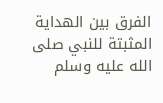الفرق بين الهداية المثبتة للنبي صلى الله عليه وسلم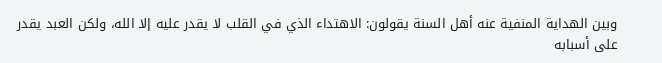وبين الهداية المنفية عنه أهل السنة يقولون: الاهتداء الذي في القلب لا يقدر عليه إلا الله، ولكن العبد يقدر على أسبابه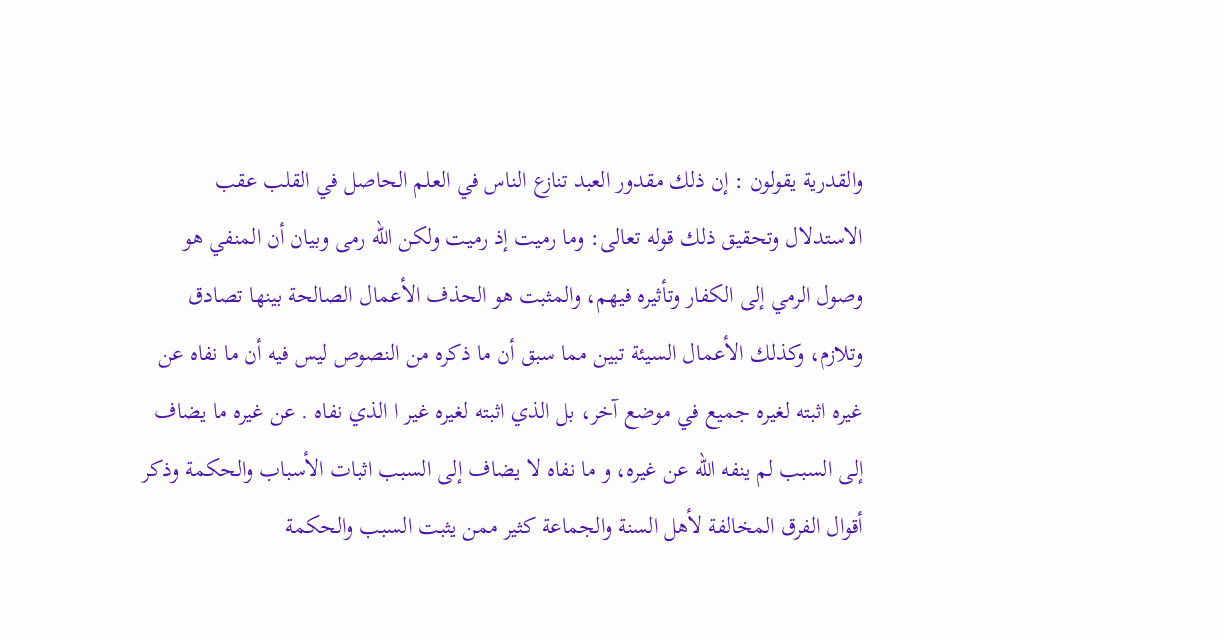والقدرية يقولون : إن ذلك مقدور العبد تنازع الناس في العلم الحاصل في القلب عقب الاستدلال وتحقيق ذلك قوله تعالى: وما رميت إذ رميت ولكن الله رمى وبيان أن المنفي هو وصول الرمي إلى الكفار وتأثيره فيهم، والمثبت هو الحذف الأعمال الصالحة بينها تصادق وتلازم، وكذلك الأعمال السيئة تبين مما سبق أن ما ذكره من النصوص ليس فيه أن ما نفاه عن غيره اثبته لغيره جميع في موضع آخر، بل الذي اثبته لغيره غير ا الذي نفاه . عن غيره ما يضاف إلى السبب لم ينفه الله عن غيره، و ما نفاه لا يضاف إلى السبب اثبات الأسباب والحكمة وذكر أقوال الفرق المخالفة لأهل السنة والجماعة كثير ممن يثبت السبب والحكمة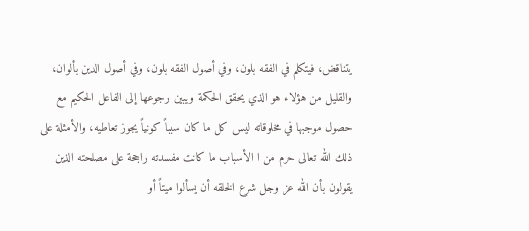يتناقض، فيتكلم في الفقه بلون، وفي أصول الفقه بلون، وفي أصول الدين بألوان، والقليل من هؤلاء هو الذي يحقق الحكمة ويبين رجوعها إلى الفاعل الحكيم مع حصول موجبها في مخلوقاته ليس كل ما كان سبباً كونياً يجوز تعاطيه، والأمثلة على ذلك الله تعالى حرم من ا الأسباب ما كانت مفسدته راجحة على مصلحته الذين يقولون بأن الله عز وجل شرع الخلقه أن يسألوا ميتاً أو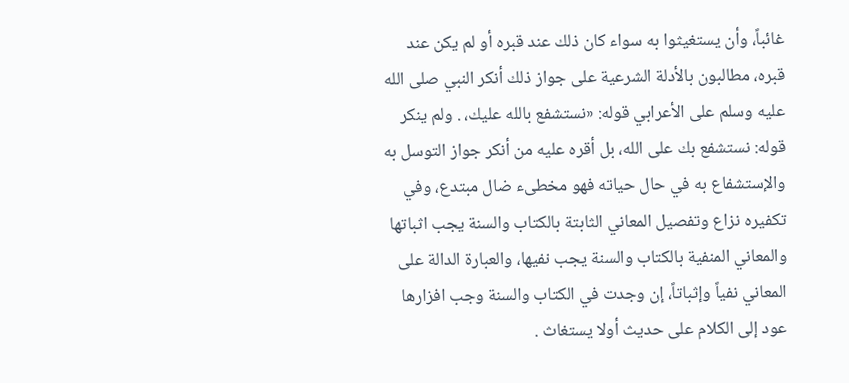غائباً، وأن يستغيثوا به سواء كان ذلك عند قبره أو لم يكن عند قبره، مطالبون بالأدلة الشرعية على جواز ذلك أنكر النبي صلى الله عليه وسلم على الأعرابي قوله: «نستشفع بالله عليك، . ولم ينكر قوله: نستشفع بك على الله، بل أقره عليه من أنكر جواز التوسل به والإستشفاع به في حال حياته فهو مخطىء ضال مبتدع، وفي تكفيره نزاع وتفصيل المعاني الثابتة بالكتاب والسنة يجب اثباتها والمعاني المنفية بالكتاب والسنة يجب نفيها، والعبارة الدالة على المعاني نفياً وإثباتاً، إن وجدت في الكتاب والسنة وجب افزارها عود إلى الكلام على حديث أولا يستغاث .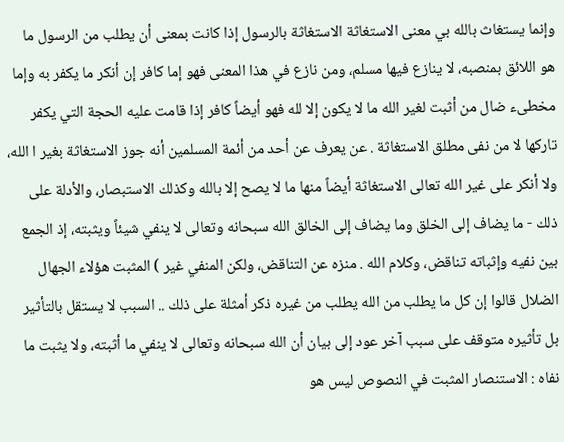وإنما يستغاث بالله بي معنی الاستغاثة الاستغاثة بالرسول إذا كانت بمعنى أن يطلب من الرسول ما هو اللائق بمنصبه، لا ينازع فيها مسلم، ومن نازع في هذا المعنى فهو إما كافر إن أنكر ما يكفر به وإما مخطىء ضال من أثبت لغير الله ما لا يكون إلا لله فهو أيضاً كافر إذا قامت عليه الحجة التي يكفر تاركها لا من نفى مطلق الاستغاثة . عن يعرف عن أحد من أئمة المسلمين أنه جوز الاستغاثة بغير ا الله، ولا أنكر على غير الله تعالى الاستغاثة أيضاً منها ما لا يصح إلا بالله وكذلك الاستبصار، والأدلة على ذلك - ما يضاف إلى الخلق وما يضاف إلى الخالق الله سبحانه وتعالى لا ينفي شيئاً ويثبته، إذ الجمع بين نفيه وإثباته تناقض، وكلام الله . منزه عن التناقض، ولكن المنفي غير ) المثبت هؤلاء الجهال الضلال قالوا إن كل ما يطلب من الله يطلب من غيره ذكر أمثلة على ذلك .. السبب لا يستقل بالتأثير بل تأثيره متوقف على سبب آخر عود إلى بيان أن الله سبحانه وتعالى لا ينفي ما أثبته، ولا يثبت ما نفاه : الاستنصار المثبت في النصوص ليس هو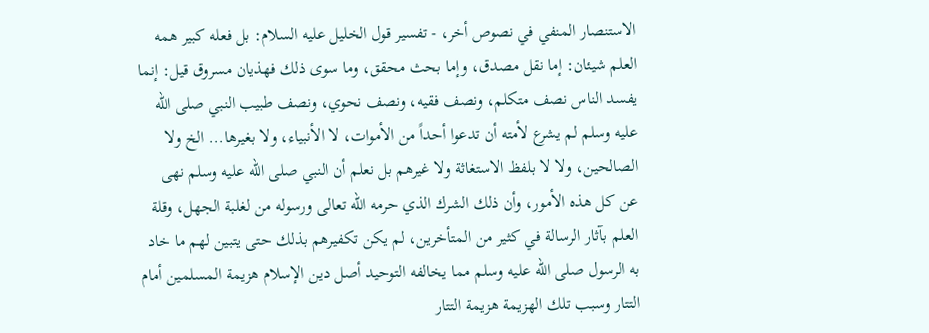الاستنصار المنفي في نصوص أخر، - تفسير قول الخليل عليه السلام: بل فعله كبير همه العلم شيئان: إما نقل مصدق، وإما بحث محقق، وما سوى ذلك فهذيان مسروق قيل: إنما يفسد الناس نصف متكلم، ونصف فقيه، ونصف نحوي، ونصف طبيب النبي صلى الله عليه وسلم لم يشرع لأمته أن تدعوا أحداً من الأموات، لا الأنبياء، ولا بغيرها... الخ ولا الصالحين، ولا لا بلفظ الاستغاثة ولا غيرهم بل نعلم أن النبي صلى الله عليه وسلم نهى عن كل هذه الأمور، وأن ذلك الشرك الذي حرمه الله تعالى ورسوله من لغلبة الجهل، وقلة العلم بآثار الرسالة في كثير من المتأخرين، لم يكن تكفيرهم بذلك حتى يتبين لهم ما خاد به الرسول صلى الله عليه وسلم مما يخالفه التوحيد أصل دين الإسلام هزيمة المسلمين أمام التتار وسبب تلك الهزيمة هزيمة التتار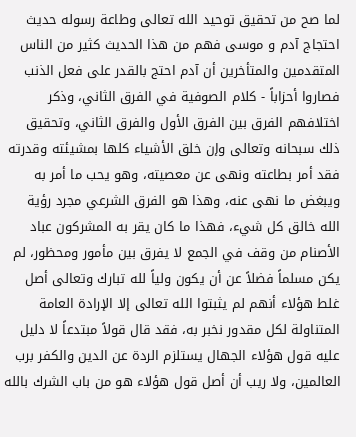لما صح من تحقيق توحيد الله تعالى وطاعة رسوله حديث احتجاج آدم و موسى فهم من هذا الحديث كثير من الناس المتقدمين والمتأخرين أن آدم احتج بالقدر على فعل الذنب فصاروا أحزاباً - كلام الصوفية في الفرق الثاني، وذكر اختلافهم الفرق بين الفرق الأول والفرق الثاني، وتحقيق ذلك سبحانه وتعالى وإن خلق الأشياء كلها بمشيئته وقدرته فقد أمر بطاعته ونهى عن معصيته، وهو يحب ما أمر به ويبغض ما نهى عنه، وهذا هو الفرق الشرعي مجرد رؤية الله خالق كل شيء، فهذا ما كان يقر به المشركون عباد الأصنام من وقف في الجمع لا يفرق بين مأمور ومحظور، لم يكن مسلماً فضلاً عن أن يكون ولياً لله تبارك وتعالى أصل غلط هؤلاء أنهم لم يثبتوا الله تعالى إلا الإرادة العامة المتناولة لكل مقدور نخبر به، فقد قال قولاً مبتدعاً لا دليل عليه قول هؤلاء الجهال يستلزم الردة عن الدين والكفر برب العالمين، ولا ريب أن أصل قول هؤلاء هو من باب الشرك بالله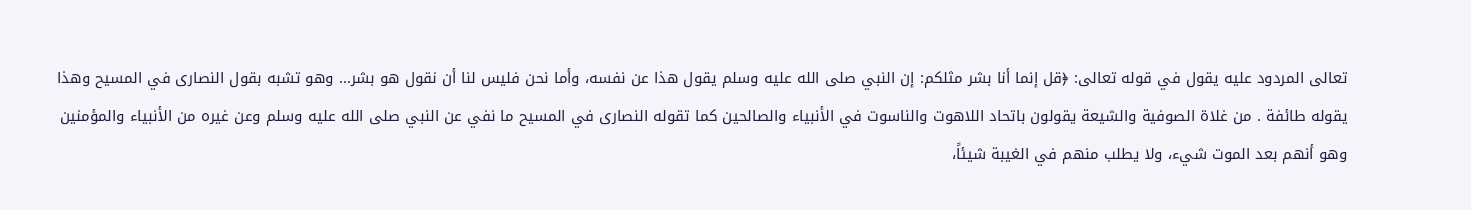تعالى المردود عليه يقول في قوله تعالى: ﴿قل إنما أنا بشر مثلكم: إن النبي صلى الله عليه وسلم يقول هذا عن نفسه، وأما نحن فليس لنا أن نقول هو بشر... وهو تشبه بقول النصارى في المسيح وهذا يقوله طائفة . من غلاة الصوفية والشيعة يقولون باتحاد اللاهوت والناسوت في الأنبياء والصالحين كما تقوله النصارى في المسيح ما نفي عن النبي صلى الله عليه وسلم وعن غيره من الأنبياء والمؤمنين وهو أنهم بعد الموت شيء، ولا يطلب منهم في الغيبة شيئاً،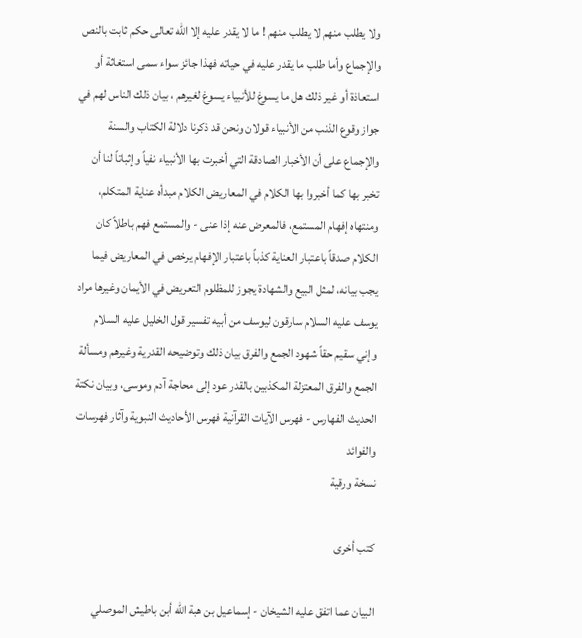ولا يطلب منهم لا يطلب منهم ! ما لا يقدر عليه إلا الله تعالى حكم ثابت بالنص والإجماع وأما طلب ما يقدر عليه في حياته فهذا جائز سواء سمى استغاثة أو استعاذة أو غير ذلك هل ما يسوغ للأنبياء يسوغ لغيرهم ، بيان ذلك الناس لهم في جواز وقوع الذنب من الأنبياء قولان ونحن قد ذكرنا دلالة الكتاب والسنة والإجماع على أن الأخبار الصادقة التي أخبرت بها الأنبياء نفياً وإثباتاً لنا أن تخبر بها كما أخبروا بها الكلام في المعاريض الكلام مبدأه عناية المتكلم، ومنتهاه إفهام المستمع، فالمعرض عنه إذا عنى - والمستمع فهم باطلاً كان الكلام صدقاً باعتبار العناية كذباً باعتبار الإفهام يرخص في المعاريض فيما يجب بيانه، لمثل البيع والشهادة يجوز للمظلوم التعريض في الأيمان وغيرها مراد يوسف عليه السلام سارقون ليوسف من أبيه تفسير قول الخليل عليه السلام وإني سقيم حقاً شهود الجمع والفرق بيان ذلك وتوضيحه القدرية وغيرهم ومسألة الجمع والفرق المعتزلة المكذبين بالقدر عود إلى محاجة آدم وموسى، وبيان نكتة الحديث الفهارس - فهرس الآيات القرآنية فهرس الأحاديث النبوية وآثار فهرسات والفوائد
نسخة ورقية

كتب أخرى

البيان عما اتفق عليه الشيخان - إسماعيل بن هبة الله أبن باطيش الموصلي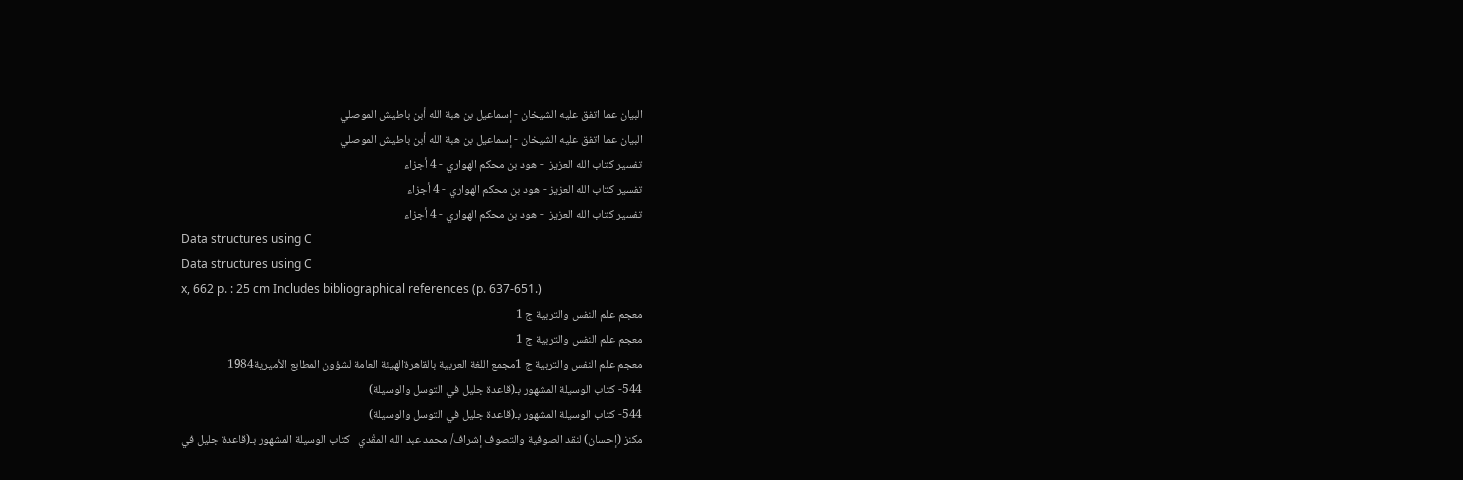البيان عما اتفق عليه الشيخان - إسماعيل بن هبة الله أبن باطيش الموصلي
البيان عما اتفق عليه الشيخان - إسماعيل بن هبة الله أبن باطيش الموصلي
تفسير كتاب الله العزيز  - هود بن محكم الهواري - 4 أجزاء
تفسير كتاب الله العزيز - هود بن محكم الهواري - 4 أجزاء
تفسير كتاب الله العزيز  - هود بن محكم الهواري - 4 أجزاء
Data structures using C
Data structures using C
x, 662 p. : 25 cm Includes bibliographical references (p. 637-651.)
معجم علم النفس والتربية ج 1
معجم علم النفس والتربية ج 1
معجم علم النفس والتربية ج 1مجمع اللغة العربية بالقاهرةالهيئة العامة لشؤون المطابع الأميرية1984
544- كتاب الوسيلة المشهور بـ(قاعدة جليل في التوسل والوسيلة)
544- كتاب الوسيلة المشهور بـ(قاعدة جليل في التوسل والوسيلة)
مكنز (إحسان) لنقد الصوفية والتصوف إشراف/ محمد عبد الله المقْدي   كتاب الوسيلة المشهور بـ(قاعدة جليل في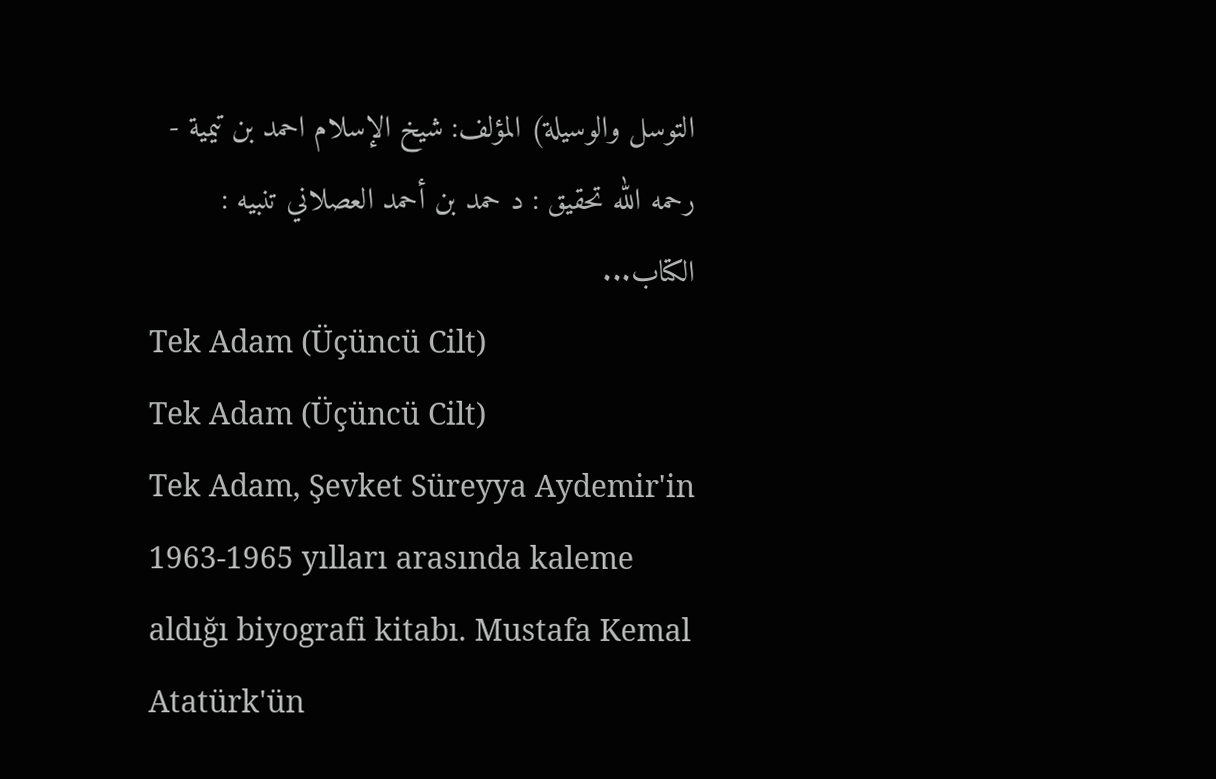التوسل والوسيلة) المؤلف: شيخ الإسلام احمد بن تيمية - رحمه الله تحقيق : د حمد بن أحمد العصلاني تنبيه : الكتاب...
Tek Adam (Üçüncü Cilt)
Tek Adam (Üçüncü Cilt)
Tek Adam, Şevket Süreyya Aydemir'in 1963-1965 yılları arasında kaleme aldığı biyografi kitabı. Mustafa Kemal Atatürk'ün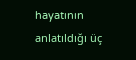hayatının anlatıldığı üç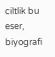ciltlik bu eser, biyografi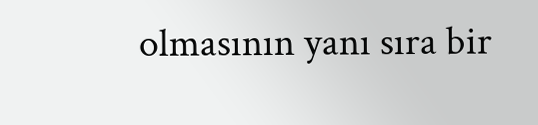olmasının yanı sıra bir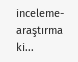inceleme-araştırma ki...